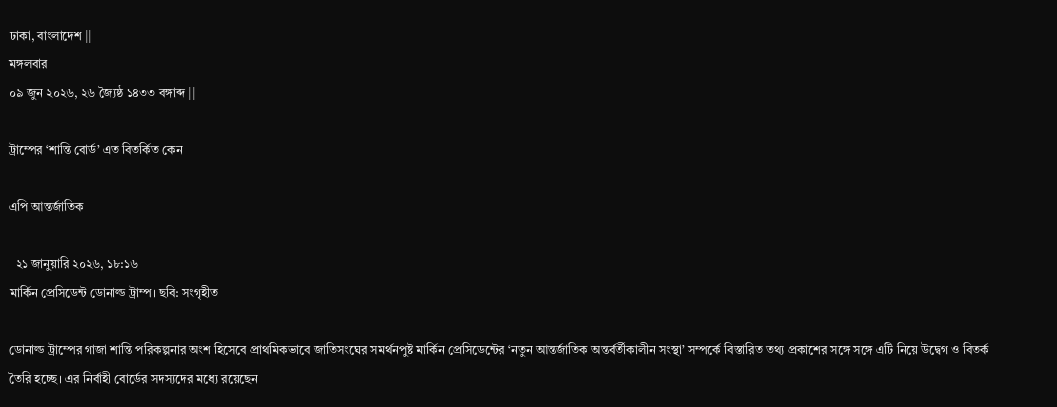ঢাকা, বাংলাদেশ ||
মঙ্গলবার
০৯ জুন ২০২৬, ২৬ জ্যৈষ্ঠ ১৪৩৩ বঙ্গাব্দ ||

ট্রাম্পের ‘শান্তি বোর্ড’ এত বিতর্কিত কেন

এপি আন্তর্জাতিক

  ২১ জানুয়ারি ২০২৬, ১৮:১৬
মার্কিন প্রেসিডেন্ট ডোনাল্ড ট্রাম্প। ছবি: সংগৃহীত

ডোনাল্ড ট্রাম্পের গাজা শান্তি পরিকল্পনার অংশ হিসেবে প্রাথমিকভাবে জাতিসংঘের সমর্থনপুষ্ট মার্কিন প্রেসিডেন্টের ‘নতুন আন্তর্জাতিক অন্তর্বর্তীকালীন সংস্থা’ সম্পর্কে বিস্তারিত তথ্য প্রকাশের সঙ্গে সঙ্গে এটি নিয়ে উদ্বেগ ও বিতর্ক তৈরি হচ্ছে। এর নির্বাহী বোর্ডের সদস্যদের মধ্যে রয়েছেন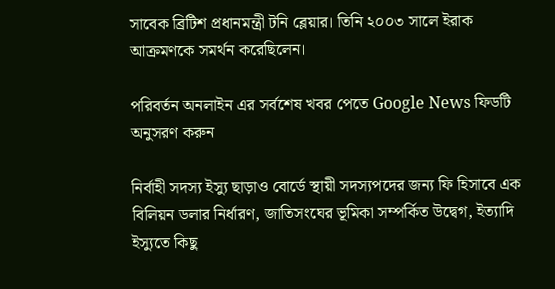সাবেক ব্রিটিশ প্রধানমন্ত্রী টনি ব্লেয়ার। তিনি ২০০৩ সালে ইরাক আক্রমণকে সমর্থন করেছিলেন।

পরিবর্তন অনলাইন এর সর্বশেষ খবর পেতে Google News ফিডটি অনুসরণ করুন

নির্বাহী সদস্য ইস্যু ছাড়াও বোর্ডে স্থায়ী সদস্যপদের জন্য ফি হিসাবে এক বিলিয়ন ডলার নির্ধারণ, জাতিসংঘের ভূমিকা সম্পর্কিত উদ্বেগ, ইত্যাদি ইস্যুতে কিছু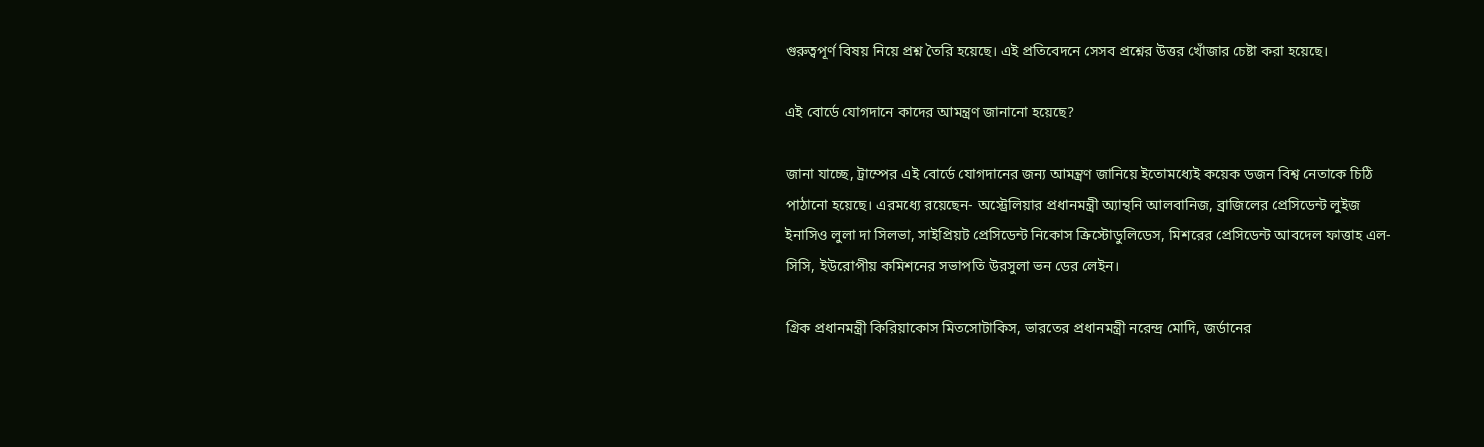গুরুত্বপূর্ণ বিষয় নিয়ে প্রশ্ন তৈরি হয়েছে। এই প্রতিবেদনে সেসব প্রশ্নের উত্তর খোঁজার চেষ্টা করা হয়েছে।

এই বোর্ডে যোগদানে কাদের আমন্ত্রণ জানানো হয়েছে?

জানা যাচ্ছে, ট্রাম্পের এই বোর্ডে যোগদানের জন্য আমন্ত্রণ জানিয়ে ইতোমধ্যেই কয়েক ডজন বিশ্ব নেতাকে চিঠি পাঠানো হয়েছে। এরমধ্যে রয়েছেন- অস্ট্রেলিয়ার প্রধানমন্ত্রী অ্যান্থনি আলবানিজ, ব্রাজিলের প্রেসিডেন্ট লুইজ ইনাসিও লুলা দা সিলভা, সাইপ্রিয়ট প্রেসিডেন্ট নিকোস ক্রিস্টোডুলিডেস, মিশরের প্রেসিডেন্ট আবদেল ফাত্তাহ এল-সিসি, ইউরোপীয় কমিশনের সভাপতি উরসুলা ভন ডের লেইন।

গ্রিক প্রধানমন্ত্রী কিরিয়াকোস মিতসোটাকিস, ভারতের প্রধানমন্ত্রী নরেন্দ্র মোদি, জর্ডানের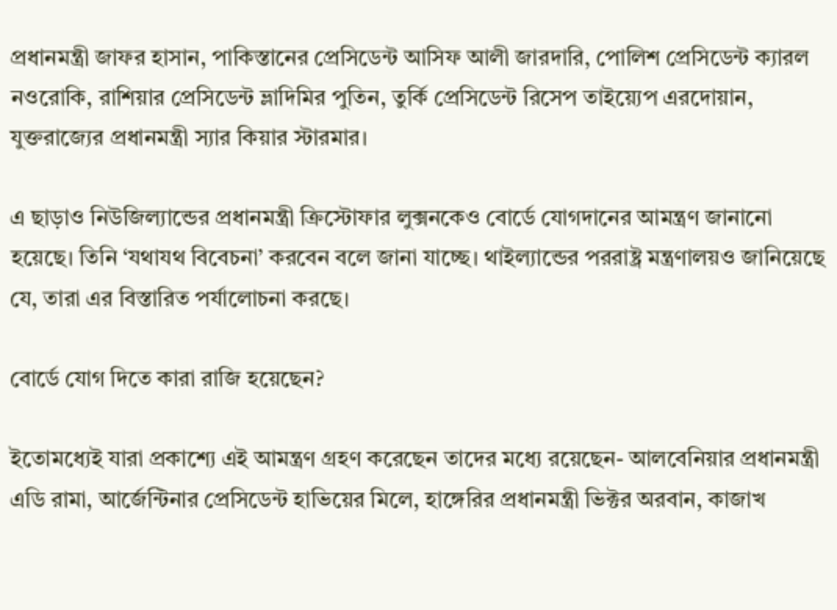প্রধানমন্ত্রী জাফর হাসান, পাকিস্তানের প্রেসিডেন্ট আসিফ আলী জারদারি, পোলিশ প্রেসিডেন্ট ক্যারল নওরোকি, রাশিয়ার প্রেসিডেন্ট ভ্লাদিমির পুতিন, তুর্কি প্রেসিডেন্ট রিসেপ তাইয়্যেপ এরদোয়ান, যুক্তরাজ্যের প্রধানমন্ত্রী স্যার কিয়ার স্টারমার।

এ ছাড়াও নিউজিল্যান্ডের প্রধানমন্ত্রী ক্রিস্টোফার লুক্সনকেও বোর্ডে যোগদানের আমন্ত্রণ জানানো হয়েছে। তিনি ‘যথাযথ বিবেচনা’ করবেন বলে জানা যাচ্ছে। থাইল্যান্ডের পররাষ্ট্র মন্ত্রণালয়ও জানিয়েছে যে, তারা এর বিস্তারিত পর্যালোচনা করছে।

বোর্ডে যোগ দিতে কারা রাজি হয়েছেন?

ইতোমধ্যেই যারা প্রকাশ্যে এই আমন্ত্রণ গ্রহণ করেছেন তাদের মধ্যে রয়েছেন- আলবেনিয়ার প্রধানমন্ত্রী এডি রামা, আর্জেন্টিনার প্রেসিডেন্ট হাভিয়ের মিলে, হাঙ্গেরির প্রধানমন্ত্রী ভিক্টর অরবান, কাজাখ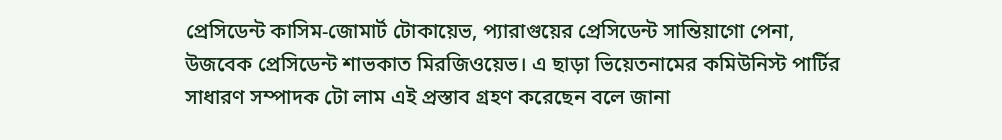প্রেসিডেন্ট কাসিম-জোমার্ট টোকায়েভ, প্যারাগুয়ের প্রেসিডেন্ট সান্তিয়াগো পেনা, উজবেক প্রেসিডেন্ট শাভকাত মিরজিওয়েভ। এ ছাড়া ভিয়েতনামের কমিউনিস্ট পার্টির সাধারণ সম্পাদক টো লাম এই প্রস্তাব গ্রহণ করেছেন বলে জানা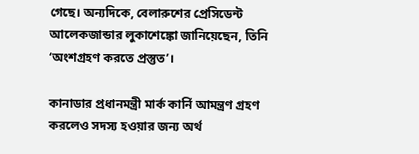গেছে। অন্যদিকে, বেলারুশের প্রেসিডেন্ট আলেকজান্ডার লুকাশেঙ্কো জানিয়েছেন, তিনি ‘অংশগ্রহণ করতে প্রস্তুত’।

কানাডার প্রধানমন্ত্রী মার্ক কার্নি আমন্ত্রণ গ্রহণ করলেও সদস্য হওয়ার জন্য অর্থ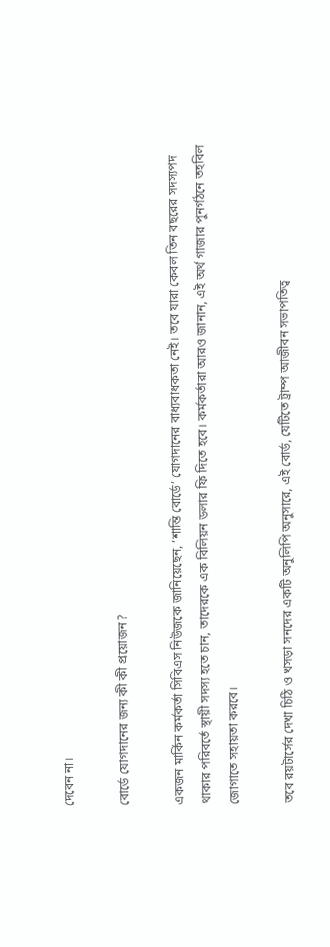দেবেন না।

বোর্ডে যোগদানের জন্য কী কী প্রয়োজন?

একজন মার্কিন কর্মকর্তা সিবিএস নিউজকে জানিয়েছেন, ‘শান্তি বোর্ডে’ যোগদানের বাধ্যবাধকতা নেই। তবে যারা কেবল তিন বছরের সদস্যপদ থাকার পরিবর্তে স্থায়ী সদস্য হতে চান, তাদেরকে এক বিলিয়ন ডলার ফি দিতে হবে। কর্মকর্তারা আরও জানান, এই অর্থ গাজার পুনর্গঠনে তহবিল জোগাতে সহায়তা করবে।

তবে রয়টার্সের দেখা চিঠি ও খসড়া সনদের একটি অনুলিপি অনুসারে, এই বোর্ড, যেটিতে ট্রাম্প আজীবন সভাপতিত্ব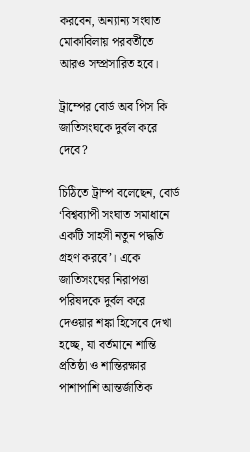করবেন, অন্যান্য সংঘাত মোকাবিলায় পরবর্তীতে আরও সম্প্রসারিত হবে।

ট্রাম্পের বোর্ড অব পিস কি জাতিসংঘকে দুর্বল করে দেবে?

চিঠিতে ট্রাম্প বলেছেন, বোর্ড ‘বিশ্বব্যাপী সংঘাত সমাধানে একটি সাহসী নতুন পদ্ধতি গ্রহণ করবে’। একে জাতিসংঘের নিরাপত্তা পরিষদকে দুর্বল করে দেওয়ার শঙ্কা হিসেবে দেখা হচ্ছে, যা বর্তমানে শান্তি প্রতিষ্ঠা ও শান্তিরক্ষার পাশাপাশি আন্তর্জাতিক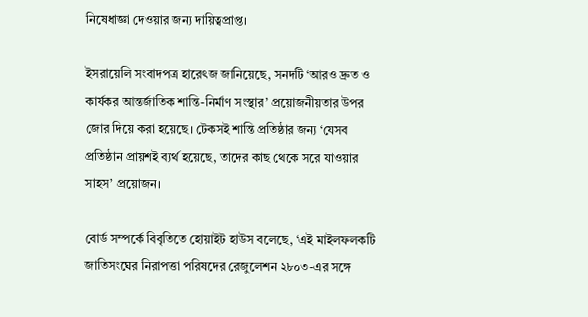নিষেধাজ্ঞা দেওয়ার জন্য দায়িত্বপ্রাপ্ত।

ইসরায়েলি সংবাদপত্র হারেৎজ জানিয়েছে, সনদটি ‘আরও দ্রুত ও কার্যকর আন্তর্জাতিক শান্তি-নির্মাণ সংস্থার’ প্রয়োজনীয়তার উপর জোর দিয়ে করা হয়েছে। টেকসই শান্তি প্রতিষ্ঠার জন্য ‘যেসব প্রতিষ্ঠান প্রায়শই ব্যর্থ হয়েছে, তাদের কাছ থেকে সরে যাওয়ার সাহস’ প্রয়োজন।

বোর্ড সম্পর্কে বিবৃতিতে হোয়াইট হাউস বলেছে, ‘এই মাইলফলকটি জাতিসংঘের নিরাপত্তা পরিষদের রেজুলেশন ২৮০৩-এর সঙ্গে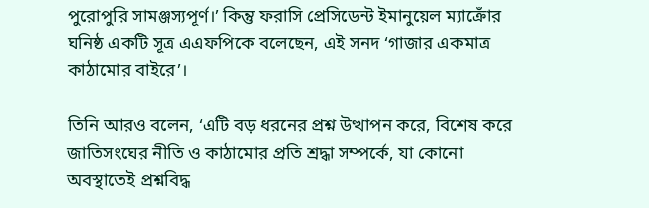পুরোপুরি সামঞ্জস্যপূর্ণ।’ কিন্তু ফরাসি প্রেসিডেন্ট ইমানুয়েল ম্যাক্রোঁর ঘনিষ্ঠ একটি সূত্র এএফপিকে বলেছেন, এই সনদ ‘গাজার একমাত্র কাঠামোর বাইরে’।

তিনি আরও বলেন, ‘এটি বড় ধরনের প্রশ্ন উত্থাপন করে, বিশেষ করে জাতিসংঘের নীতি ও কাঠামোর প্রতি শ্রদ্ধা সম্পর্কে, যা কোনো অবস্থাতেই প্রশ্নবিদ্ধ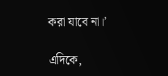করা যাবে না।’

এদিকে,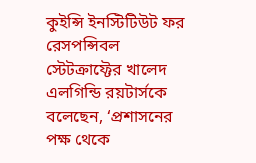কুইন্সি ইনস্টিটিউট ফর রেসপন্সিবল স্টেটক্রাফ্টের খালেদ এলগিন্ডি রয়টার্সকে বলেছেন, ‘প্রশাসনের পক্ষ থেকে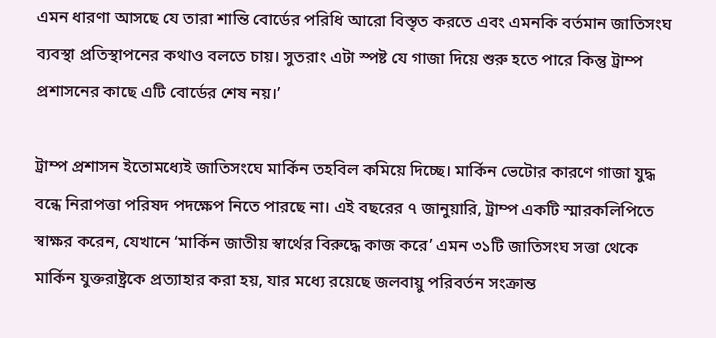এমন ধারণা আসছে যে তারা শান্তি বোর্ডের পরিধি আরো বিস্তৃত করতে এবং এমনকি বর্তমান জাতিসংঘ ব্যবস্থা প্রতিস্থাপনের কথাও বলতে চায়। সুতরাং এটা স্পষ্ট যে গাজা দিয়ে শুরু হতে পারে কিন্তু ট্রাম্প প্রশাসনের কাছে এটি বোর্ডের শেষ নয়।’

ট্রাম্প প্রশাসন ইতোমধ্যেই জাতিসংঘে মার্কিন তহবিল কমিয়ে দিচ্ছে। মার্কিন ভেটোর কারণে গাজা যুদ্ধ বন্ধে নিরাপত্তা পরিষদ পদক্ষেপ নিতে পারছে না। এই বছরের ৭ জানুয়ারি, ট্রাম্প একটি স্মারকলিপিতে স্বাক্ষর করেন, যেখানে ‘মার্কিন জাতীয় স্বার্থের বিরুদ্ধে কাজ করে’ এমন ৩১টি জাতিসংঘ সত্তা থেকে মার্কিন যুক্তরাষ্ট্রকে প্রত্যাহার করা হয়, যার মধ্যে রয়েছে জলবায়ু পরিবর্তন সংক্রান্ত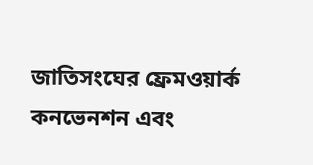জাতিসংঘের ফ্রেমওয়ার্ক কনভেনশন এবং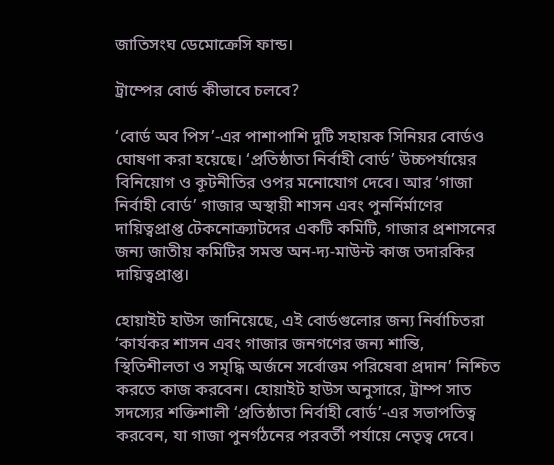জাতিসংঘ ডেমোক্রেসি ফান্ড।

ট্রাম্পের বোর্ড কীভাবে চলবে?

‘বোর্ড অব পিস’-এর পাশাপাশি দুটি সহায়ক সিনিয়র বোর্ডও ঘোষণা করা হয়েছে। ‘প্রতিষ্ঠাতা নির্বাহী বোর্ড’ উচ্চপর্যায়ের বিনিয়োগ ও কূটনীতির ওপর মনোযোগ দেবে। আর ‘গাজা নির্বাহী বোর্ড’ গাজার অস্থায়ী শাসন এবং পুনর্নির্মাণের দায়িত্বপ্রাপ্ত টেকনোক্র্যাটদের একটি কমিটি, গাজার প্রশাসনের জন্য জাতীয় কমিটির সমস্ত অন-দ্য-মাউন্ট কাজ তদারকির দায়িত্বপ্রাপ্ত।

হোয়াইট হাউস জানিয়েছে, এই বোর্ডগুলোর জন্য নির্বাচিতরা ‘কার্যকর শাসন এবং গাজার জনগণের জন্য শান্তি, স্থিতিশীলতা ও সমৃদ্ধি অর্জনে সর্বোত্তম পরিষেবা প্রদান’ নিশ্চিত করতে কাজ করবেন। হোয়াইট হাউস অনুসারে, ট্রাম্প সাত সদস্যের শক্তিশালী ‘প্রতিষ্ঠাতা নির্বাহী বোর্ড’-এর সভাপতিত্ব করবেন, যা গাজা পুনর্গঠনের পরবর্তী পর্যায়ে নেতৃত্ব দেবে।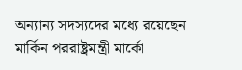অন্যান্য সদস্যদের মধ্যে রয়েছেন মার্কিন পররাষ্ট্রমন্ত্রী মার্কো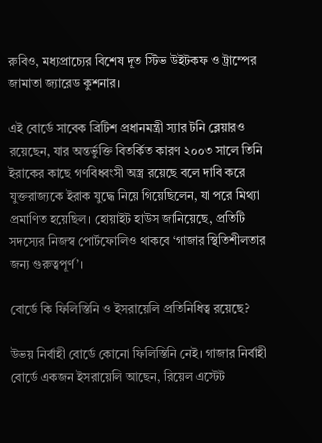রুবিও, মধ্যপ্রাচ্যের বিশেষ দূত স্টিভ উইটকফ ও ট্রাম্পের জামাতা জ্যারেড কুশনার।

এই বোর্ডে সাবেক ব্রিটিশ প্রধানমন্ত্রী স্যার টনি ব্লেয়ারও রয়েছেন, যার অন্তর্ভুক্তি বিতর্কিত কারণ ২০০৩ সালে তিনি ইরাকের কাছে গণবিধ্বংসী অস্ত্র রয়েছে বলে দাবি করে যুক্তরাজ্যকে ইরাক যুদ্ধে নিয়ে গিয়েছিলেন, যা পরে মিথ্যা প্রমাণিত হয়েছিল। হোয়াইট হাউস জানিয়েছে, প্রতিটি সদস্যের নিজস্ব পোর্টফোলিও থাকবে ‘গাজার স্থিতিশীলতার জন্য গুরুত্বপূর্ণ’।

বোর্ডে কি ফিলিস্তিনি ও ইসরায়েলি প্রতিনিধিত্ব রয়েছে?

উভয় নির্বাহী বোর্ডে কোনো ফিলিস্তিনি নেই। গাজার নির্বাহী বোর্ডে একজন ইসরায়েলি আছেন, রিয়েল এস্টেট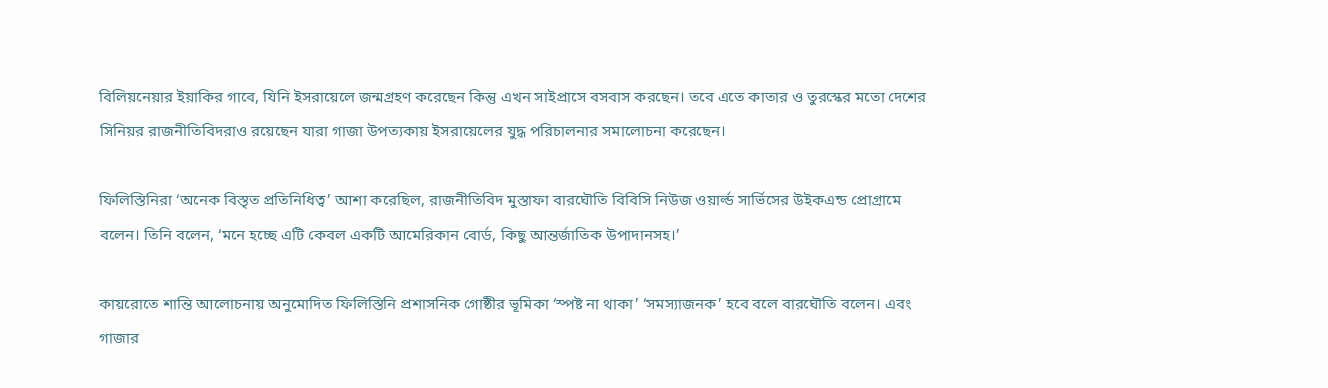বিলিয়নেয়ার ইয়াকির গাবে, যিনি ইসরায়েলে জন্মগ্রহণ করেছেন কিন্তু এখন সাইপ্রাসে বসবাস করছেন। তবে এতে কাতার ও তুরস্কের মতো দেশের সিনিয়র রাজনীতিবিদরাও রয়েছেন যারা গাজা উপত্যকায় ইসরায়েলের যুদ্ধ পরিচালনার সমালোচনা করেছেন।

ফিলিস্তিনিরা ‘অনেক বিস্তৃত প্রতিনিধিত্ব’ আশা করেছিল, রাজনীতিবিদ মুস্তাফা বারঘৌতি বিবিসি নিউজ ওয়ার্ল্ড সার্ভিসের উইকএন্ড প্রোগ্রামে বলেন। তিনি বলেন, ‘মনে হচ্ছে এটি কেবল একটি আমেরিকান বোর্ড, কিছু আন্তর্জাতিক উপাদানসহ।’

কায়রোতে শান্তি আলোচনায় অনুমোদিত ফিলিস্তিনি প্রশাসনিক গোষ্ঠীর ভূমিকা ‘স্পষ্ট না থাকা’ ‘সমস্যাজনক’ হবে বলে বারঘৌতি বলেন। এবং গাজার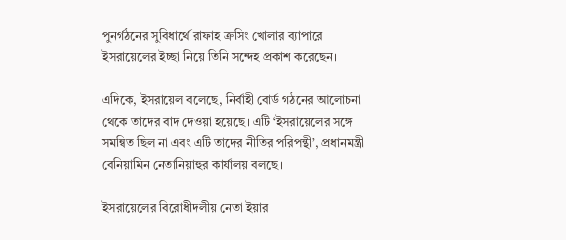পুনর্গঠনের সুবিধার্থে রাফাহ ক্রসিং খোলার ব্যাপারে ইসরায়েলের ইচ্ছা নিয়ে তিনি সন্দেহ প্রকাশ করেছেন।

এদিকে, ইসরায়েল বলেছে, নির্বাহী বোর্ড গঠনের আলোচনা থেকে তাদের বাদ দেওয়া হয়েছে। এটি ‘ইসরায়েলের সঙ্গে সমন্বিত ছিল না এবং এটি তাদের নীতির পরিপন্থী’, প্রধানমন্ত্রী বেনিয়ামিন নেতানিয়াহুর কার্যালয় বলছে।

ইসরায়েলের বিরোধীদলীয় নেতা ইয়ার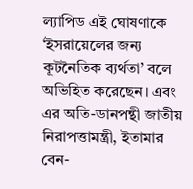ল্যাপিড এই ঘোষণাকে ‘ইসরায়েলের জন্য কূটনৈতিক ব্যর্থতা’ বলে অভিহিত করেছেন। এবং এর অতি-ডানপন্থী জাতীয় নিরাপত্তামন্ত্রী, ইতামার বেন-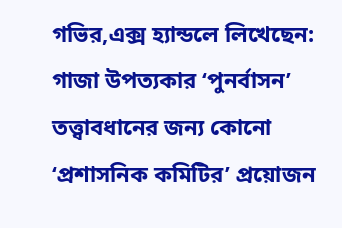গভির,এক্স হ্যান্ডলে লিখেছেন: গাজা উপত্যকার ‘পুনর্বাসন’ তত্ত্বাবধানের জন্য কোনো ‘প্রশাসনিক কমিটির’ প্রয়োজন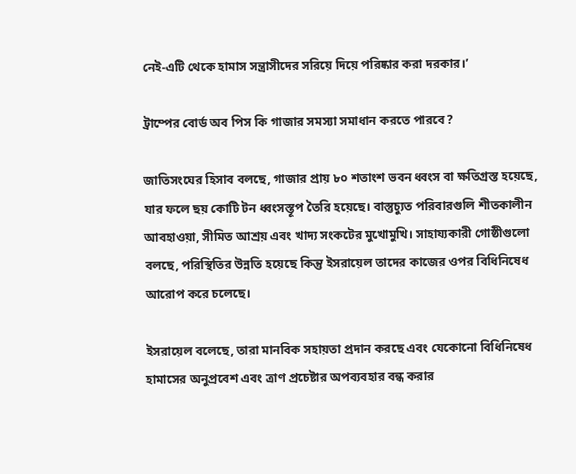নেই-এটি থেকে হামাস সন্ত্রাসীদের সরিয়ে দিয়ে পরিষ্কার করা দরকার।’

ট্রাম্পের বোর্ড অব পিস কি গাজার সমস্যা সমাধান করতে পারবে?

জাতিসংঘের হিসাব বলছে, গাজার প্রায় ৮০ শতাংশ ভবন ধ্বংস বা ক্ষতিগ্রস্ত হয়েছে, যার ফলে ছয় কোটি টন ধ্বংসস্তূপ তৈরি হয়েছে। বাস্তুচ্যুত পরিবারগুলি শীতকালীন আবহাওয়া, সীমিত আশ্রয় এবং খাদ্য সংকটের মুখোমুখি। সাহায্যকারী গোষ্ঠীগুলো বলছে, পরিস্থিতির উন্নতি হয়েছে কিন্তু ইসরায়েল তাদের কাজের ওপর বিধিনিষেধ আরোপ করে চলেছে।

ইসরায়েল বলেছে, তারা মানবিক সহায়তা প্রদান করছে এবং যেকোনো বিধিনিষেধ হামাসের অনুপ্রবেশ এবং ত্রাণ প্রচেষ্টার অপব্যবহার বন্ধ করার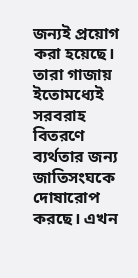জন্যই প্রয়োগ করা হয়েছে। তারা গাজায় ইতোমধ্যেই সরবরাহ বিতরণে ব্যর্থতার জন্য জাতিসংঘকে দোষারোপ করছে। এখন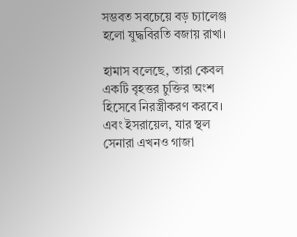সম্ভবত সবচেয়ে বড় চ্যালেঞ্জ হলো যুদ্ধবিরতি বজায় রাখা।

হামাস বলেছে, তারা কেবল একটি বৃহত্তর চুক্তির অংশ হিসেবে নিরস্ত্রীকরণ করবে। এবং ইসরায়েল, যার স্থল সেনারা এখনও গাজা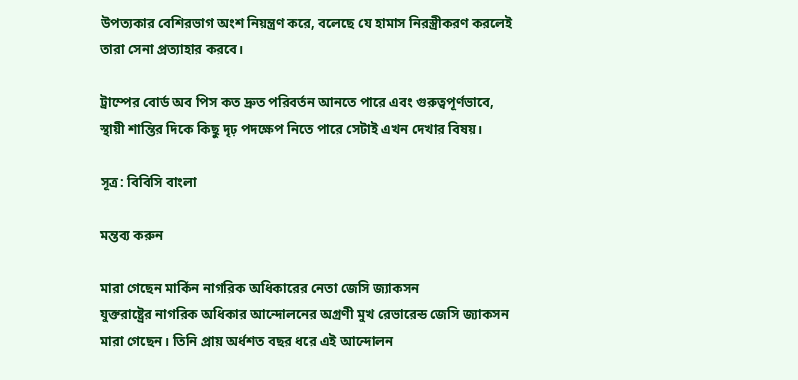উপত্যকার বেশিরভাগ অংশ নিয়ন্ত্রণ করে, বলেছে যে হামাস নিরস্ত্রীকরণ করলেই তারা সেনা প্রত্যাহার করবে।

ট্রাম্পের বোর্ড অব পিস কত দ্রুত পরিবর্তন আনতে পারে এবং গুরুত্বপূর্ণভাবে, স্থায়ী শান্তির দিকে কিছু দৃঢ় পদক্ষেপ নিতে পারে সেটাই এখন দেখার বিষয়।

সূত্র: বিবিসি বাংলা

মন্তব্য করুন

মারা গেছেন মার্কিন নাগরিক অধিকারের নেতা জেসি জ্যাকসন
যুক্তরাষ্ট্রের নাগরিক অধিকার আন্দোলনের অগ্রণী মুখ রেভারেন্ড জেসি জ্যাকসন মারা গেছেন। তিনি প্রায় অর্ধশত বছর ধরে এই আন্দোলন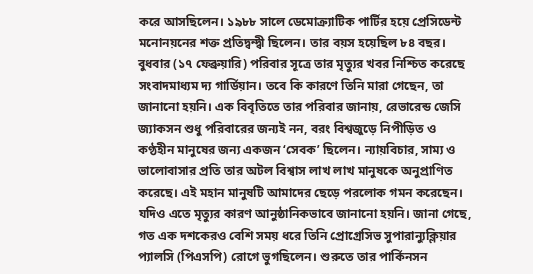করে আসছিলেন। ১৯৮৮ সালে ডেমোক্র্যাটিক পার্টির হয়ে প্রেসিডেন্ট মনোনয়নের শক্ত প্রতিদ্বন্দ্বী ছিলেন। তার বয়স হয়েছিল ৮৪ বছর। বুধবার (১৭ ফেব্রুয়ারি) পরিবার সূত্রে তার মৃত্যুর খবর নিশ্চিত করেছে সংবাদমাধ্যম দ্য গার্ডিয়ান। তবে কি কারণে তিনি মারা গেছেন, তা জানানো হয়নি। এক বিবৃতিতে তার পরিবার জানায়, রেভারেন্ড জেসি জ্যাকসন শুধু পরিবারের জন্যই নন, বরং বিশ্বজুড়ে নিপীড়িত ও কণ্ঠহীন মানুষের জন্য একজন ‘সেবক’ ছিলেন। ন্যায়বিচার, সাম্য ও ভালোবাসার প্রতি তার অটল বিশ্বাস লাখ লাখ মানুষকে অনুপ্রাণিত করেছে। এই মহান মানুষটি আমাদের ছেড়ে পরলোক গমন করেছেন। যদিও এতে মৃত্যুর কারণ আনুষ্ঠানিকভাবে জানানো হয়নি। জানা গেছে, গত এক দশকেরও বেশি সময় ধরে তিনি প্রোগ্রেসিভ সুপারান্যুক্লিয়ার প্যালসি (পিএসপি) রোগে ভুগছিলেন। শুরুতে তার পার্কিনসন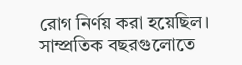রোগ নির্ণয় করা হয়েছিল। সাম্প্রতিক বছরগুলোতে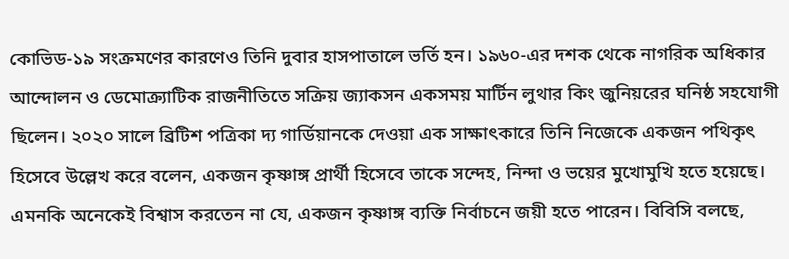কোভিড-১৯ সংক্রমণের কারণেও তিনি দুবার হাসপাতালে ভর্তি হন। ১৯৬০-এর দশক থেকে নাগরিক অধিকার আন্দোলন ও ডেমোক্র্যাটিক রাজনীতিতে সক্রিয় জ্যাকসন একসময় মার্টিন লুথার কিং জুনিয়রের ঘনিষ্ঠ সহযোগী ছিলেন। ২০২০ সালে ব্রিটিশ পত্রিকা দ্য গার্ডিয়ানকে দেওয়া এক সাক্ষাৎকারে তিনি নিজেকে একজন পথিকৃৎ হিসেবে উল্লেখ করে বলেন, একজন কৃষ্ণাঙ্গ প্রার্থী হিসেবে তাকে সন্দেহ, নিন্দা ও ভয়ের মুখোমুখি হতে হয়েছে। এমনকি অনেকেই বিশ্বাস করতেন না যে, একজন কৃষ্ণাঙ্গ ব্যক্তি নির্বাচনে জয়ী হতে পারেন। বিবিসি বলছে,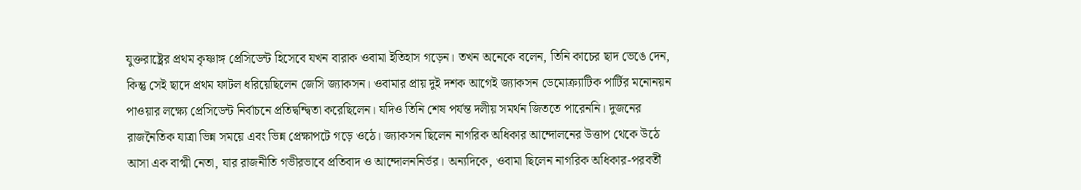যুক্তরাষ্ট্রের প্রথম কৃষ্ণাঙ্গ প্রেসিডেন্ট হিসেবে যখন বারাক ওবামা ইতিহাস গড়েন। তখন অনেকে বলেন, তিনি কাচের ছাদ ভেঙে দেন, কিন্তু সেই ছাদে প্রথম ফাটল ধরিয়েছিলেন জেসি জ্যাকসন। ওবামার প্রায় দুই দশক আগেই জ্যাকসন ডেমোক্র্যাটিক পার্টির মনোনয়ন পাওয়ার লক্ষ্যে প্রেসিডেন্ট নির্বাচনে প্রতিদ্বন্দ্বিতা করেছিলেন। যদিও তিনি শেষ পর্যন্ত দলীয় সমর্থন জিততে পারেননি। দুজনের রাজনৈতিক যাত্রা ভিন্ন সময়ে এবং ভিন্ন প্রেক্ষাপটে গড়ে ওঠে। জ্যাকসন ছিলেন নাগরিক অধিকার আন্দোলনের উত্তাপ থেকে উঠে আসা এক বাগ্মী নেতা, যার রাজনীতি গভীরভাবে প্রতিবাদ ও আন্দোলননির্ভর। অন্যদিকে, ওবামা ছিলেন নাগরিক অধিকার-পরবর্তী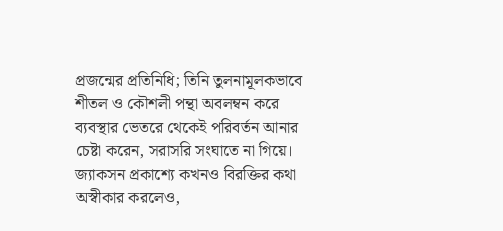প্রজন্মের প্রতিনিধি; তিনি তুলনামূলকভাবে শীতল ও কৌশলী পন্থা অবলম্বন করে ব্যবস্থার ভেতরে থেকেই পরিবর্তন আনার চেষ্টা করেন, সরাসরি সংঘাতে না গিয়ে। জ্যাকসন প্রকাশ্যে কখনও বিরক্তির কথা অস্বীকার করলেও,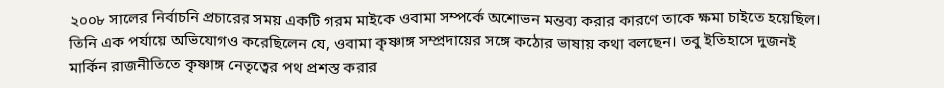২০০৮ সালের নির্বাচনি প্রচারের সময় একটি গরম মাইকে ওবামা সম্পর্কে অশোভন মন্তব্য করার কারণে তাকে ক্ষমা চাইতে হয়েছিল। তিনি এক পর্যায়ে অভিযোগও করেছিলেন যে, ওবামা কৃষ্ণাঙ্গ সম্প্রদায়ের সঙ্গে কঠোর ভাষায় কথা বলছেন। তবু ইতিহাসে দুজনই মার্কিন রাজনীতিতে কৃষ্ণাঙ্গ নেতৃত্বের পথ প্রশস্ত করার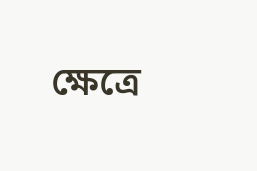ক্ষেত্রে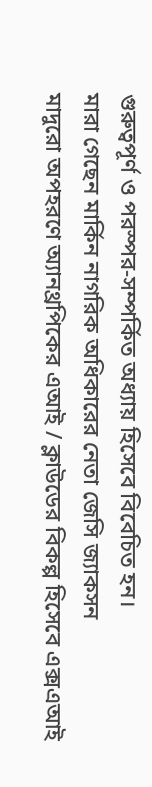গুরুত্বপূর্ণ ও পরস্পর-সম্পর্কিত অধ্যায় হিসেবে বিবেচিত হন।
মারা গেছেন মার্কিন নাগরিক অধিকারের নেতা জেসি জ্যাকসন
মাদুরো অপহরণে অ্যানথ্রপিকের এআই / ক্লাউডের বিকল্প হিসেবে এক্সএআই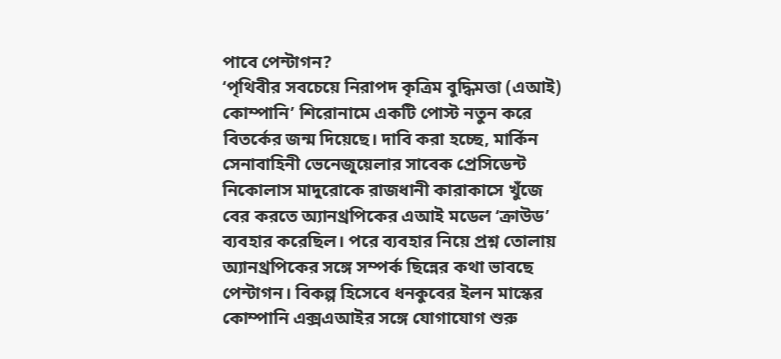পাবে পেন্টাগন?
‘পৃথিবীর সবচেয়ে নিরাপদ কৃত্রিম বুদ্ধিমত্তা (এআই) কোম্পানি’ শিরোনামে একটি পোস্ট নতুন করে বিতর্কের জন্ম দিয়েছে। দাবি করা হচ্ছে, মার্কিন সেনাবাহিনী ভেনেজুয়েলার সাবেক প্রেসিডেন্ট নিকোলাস মাদুরোকে রাজধানী কারাকাসে খুঁজে বের করতে অ্যানথ্রপিকের এআই মডেল ‘ক্রাউড’ ব্যবহার করেছিল। পরে ব্যবহার নিয়ে প্রশ্ন তোলায় অ্যানথ্রপিকের সঙ্গে সম্পর্ক ছিন্নের কথা ভাবছে পেন্টাগন। বিকল্প হিসেবে ধনকুবের ইলন মাস্কের কোম্পানি এক্সএআইর সঙ্গে যোগাযোগ শুরু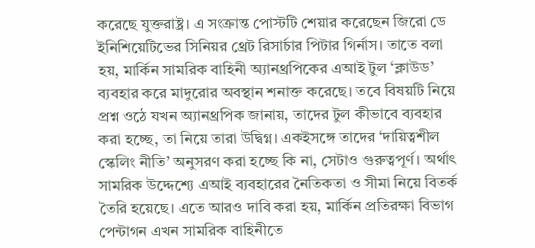করেছে ‍যুক্তরাষ্ট্র। এ সংক্রান্ত পোস্টটি শেয়ার করেছেন জিরো ডে ইনিশিয়েটিভের সিনিয়র থ্রেট রিসার্চার পিটার গির্নাস। তাতে বলা হয়, মার্কিন সামরিক বাহিনী অ্যানথ্রপিকের এআই টুল ‘ক্লাউড’ ব্যবহার করে মাদুরোর অবস্থান শনাক্ত করেছে। তবে বিষয়টি নিয়ে প্রশ্ন ওঠে যখন অ্যানথ্রপিক জানায়, তাদের টুল কীভাবে ব্যবহার করা হচ্ছে, তা নিয়ে তারা উদ্বিগ্ন। একইসঙ্গে তাদের ‘দায়িত্বশীল স্কেলিং নীতি’ অনুসরণ করা হচ্ছে কি না, সেটাও গুরুত্বপূর্ণ। অর্থাৎ সামরিক উদ্দেশ্যে এআই ব্যবহারের নৈতিকতা ও সীমা নিয়ে বিতর্ক তৈরি হয়েছে। এতে আরও দাবি করা হয়, মার্কিন প্রতিরক্ষা বিভাগ পেন্টাগন এখন সামরিক বাহিনীতে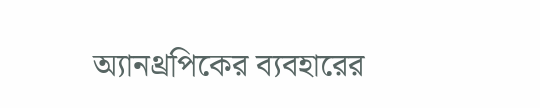অ্যানথ্রপিকের ব্যবহারের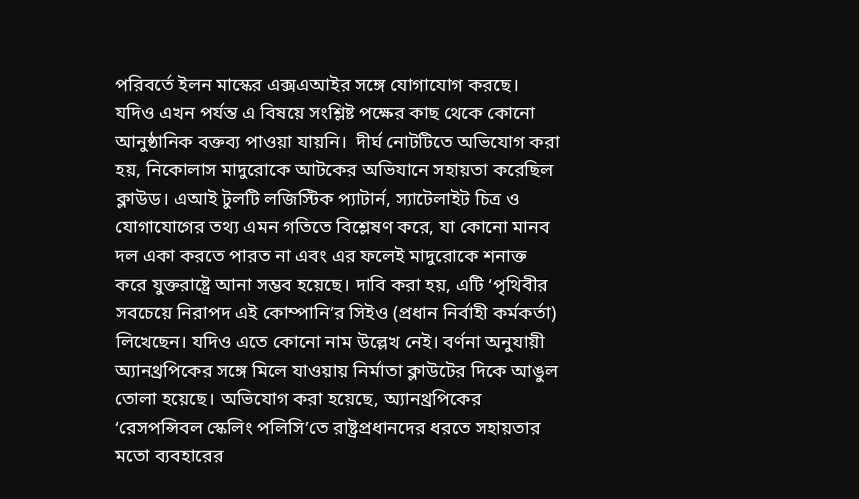পরিবর্তে ইলন মাস্কের এক্সএআইর সঙ্গে যোগাযোগ করছে। যদিও এখন পর্যন্ত এ বিষয়ে সংশ্লিষ্ট পক্ষের কাছ থেকে কোনো আনুষ্ঠানিক বক্তব্য পাওয়া যায়নি।  দীর্ঘ নোটটিতে অভিযোগ করা হয়, নিকোলাস মাদুরোকে আটকের অভিযানে সহায়তা করেছিল ক্লাউড। এআই টুলটি লজিস্টিক প্যাটার্ন, স্যাটেলাইট চিত্র ও যোগাযোগের তথ্য এমন গতিতে বিশ্লেষণ করে, যা কোনো মানব দল একা করতে পারত না এবং এর ফলেই মাদুরোকে শনাক্ত করে যুক্তরাষ্ট্রে আনা সম্ভব হয়েছে। দাবি করা হয়, এটি ‘পৃথিবীর সবচেয়ে নিরাপদ এই কোম্পানি’র সিইও (প্রধান নির্বাহী কর্মকর্তা) লিখেছেন। যদিও এতে কোনো নাম উল্লেখ নেই। বর্ণনা অনুযায়ী অ্যানথ্রপিকের সঙ্গে মিলে যাওয়ায় নির্মাতা ক্লাউটের দিকে আঙুল তোলা হয়েছে। অভিযোগ করা হয়েছে, অ্যানথ্রপিকের ‘রেসপন্সিবল স্কেলিং পলিসি’তে রাষ্ট্রপ্রধানদের ধরতে সহায়তার মতো ব্যবহারের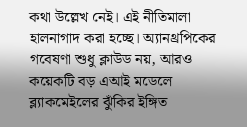কথা উল্লেখ নেই। এই নীতিমালা হালনাগাদ করা হচ্ছে। অ্যানথ্রপিকের গবেষণা শুধু ক্লাউড নয়, আরও কয়েকটি বড় এআই মডেলে ব্ল্যাকমেইলের ঝুঁকির ইঙ্গিত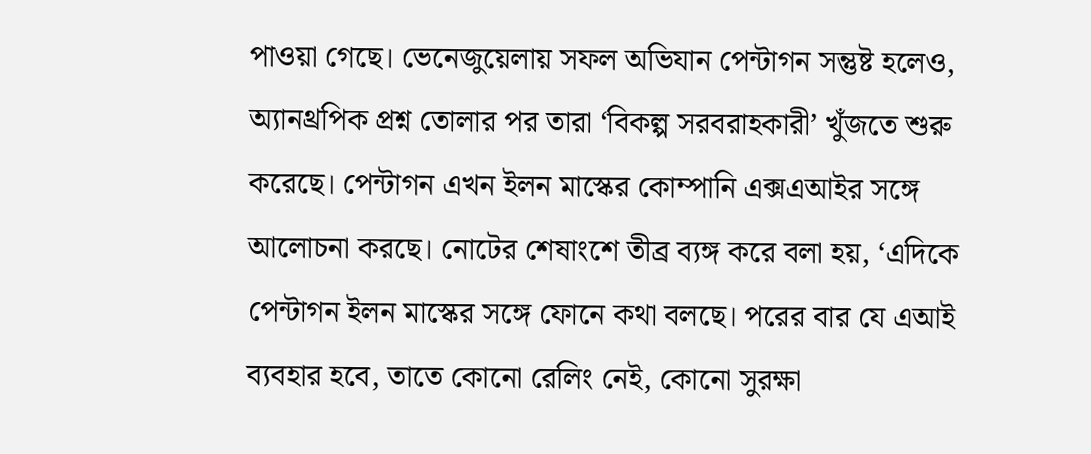পাওয়া গেছে। ভেনেজুয়েলায় সফল অভিযান পেন্টাগন সন্তুষ্ট হলেও, অ্যানথ্রপিক প্রশ্ন তোলার পর তারা ‘বিকল্প সরবরাহকারী’ খুঁজতে শুরু করেছে। পেন্টাগন এখন ইলন মাস্কের কোম্পানি এক্সএআইর সঙ্গে আলোচনা করছে। নোটের শেষাংশে তীব্র ব্যঙ্গ করে বলা হয়, ‘এদিকে পেন্টাগন ইলন মাস্কের সঙ্গে ফোনে কথা বলছে। পরের বার যে এআই ব্যবহার হবে, তাতে কোনো রেলিং নেই, কোনো সুরক্ষা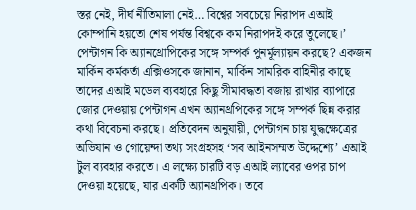স্তর নেই, দীর্ঘ নীতিমালা নেই… বিশ্বের সবচেয়ে নিরাপদ এআই কোম্পানি হয়তো শেষ পর্যন্ত বিশ্বকে কম নিরাপদই করে তুলেছে।’ পেন্টাগন কি অ্যানথ্রোপিকের সঙ্গে সম্পর্ক পুনর্মূল্যায়ন করছে? একজন মার্কিন কর্মকর্তা এক্সিওসকে জানান, মার্কিন সামরিক বাহিনীর কাছে তাদের এআই মডেল ব্যবহারে কিছু সীমাবদ্ধতা বজায় রাখার ব্যাপারে জোর দেওয়ায় পেন্টাগন এখন অ্যানথ্রপিকের সঙ্গে সম্পর্ক ছিন্ন করার কথা বিবেচনা করছে। প্রতিবেদন অনুযায়ী, পেন্টাগন চায় যুদ্ধক্ষেত্রের অভিযান ও গোয়েন্দা তথ্য সংগ্রহসহ ‘সব আইনসম্মত উদ্দেশ্যে’ এআই টুল ব্যবহার করতে। এ লক্ষ্যে চারটি বড় এআই ল্যাবের ওপর চাপ দেওয়া হয়েছে, যার একটি অ্যানথ্রপিক। তবে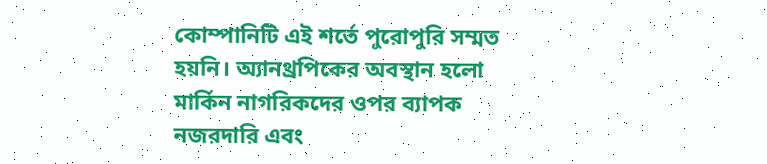কোম্পানিটি এই শর্তে পুরোপুরি সম্মত হয়নি। অ্যানথ্রপিকের অবস্থান হলো মার্কিন নাগরিকদের ওপর ব্যাপক নজরদারি এবং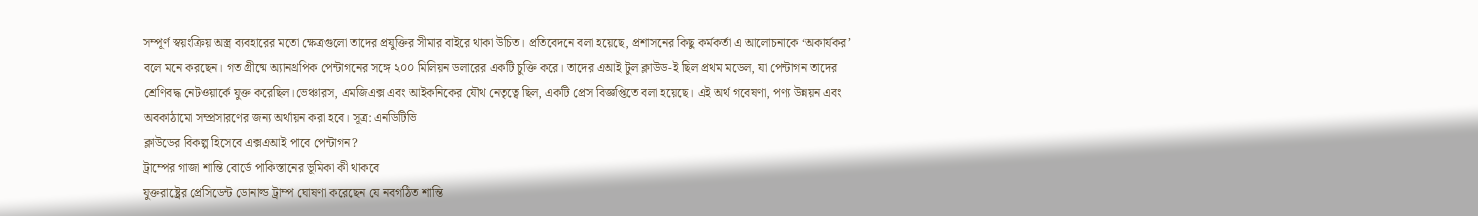সম্পূর্ণ স্বয়ংক্রিয় অস্ত্র ব্যবহারের মতো ক্ষেত্রগুলো তাদের প্রযুক্তির সীমার বাইরে থাকা উচিত। প্রতিবেদনে বলা হয়েছে, প্রশাসনের কিছু কর্মকর্তা এ আলোচনাকে ‘অকার্যকর’ বলে মনে করছেন। গত গ্রীষ্মে অ্যানথ্রপিক পেন্টাগনের সঙ্গে ২০০ মিলিয়ন ডলারের একটি চুক্তি করে। তাদের এআই টুল ক্লাউড-ই ছিল প্রথম মডেল, যা পেন্টাগন তাদের শ্রেণিবদ্ধ নেটওয়ার্কে যুক্ত করেছিল।ভেঞ্চারস, এমজিএক্স এবং আইকনিকের যৌথ নেতৃত্বে ছিল, একটি প্রেস বিজ্ঞপ্তিতে বলা হয়েছে। এই অর্থ গবেষণা, পণ্য উন্নয়ন এবং অবকাঠামো সম্প্রসারণের জন্য অর্থায়ন করা হবে। সূত্র: এনডিটিভি
ক্লাউডের বিকল্প হিসেবে এক্সএআই পাবে পেন্টাগন?
ট্রাম্পের গাজা শান্তি বোর্ডে পাকিস্তানের ভূমিকা কী থাকবে
যুক্তরাষ্ট্রের প্রেসিডেন্ট ডোনাল্ড ট্রাম্প ঘোষণা করেছেন যে নবগঠিত শান্তি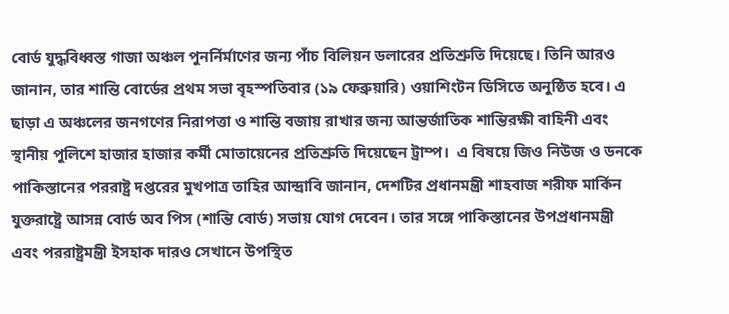বোর্ড যুদ্ধবিধ্বস্ত গাজা অঞ্চল পুনর্নির্মাণের জন্য পাঁচ বিলিয়ন ডলারের প্রতিশ্রুতি দিয়েছে। তিনি আরও জানান, তার শান্তি বোর্ডের প্রথম সভা বৃহস্পতিবার (১৯ ফেব্রুয়ারি) ওয়াশিংটন ডিসিতে অনুষ্ঠিত হবে। এ ছাড়া এ অঞ্চলের জনগণের নিরাপত্তা ও শান্তি বজায় রাখার জন্য আন্তর্জাতিক শান্তিরক্ষী বাহিনী এবং স্থানীয় পুলিশে হাজার হাজার কর্মী মোতায়েনের প্রতিশ্রুতি দিয়েছেন ট্রাম্প।  এ বিষয়ে জিও নিউজ ও ডনকে পাকিস্তানের পররাষ্ট্র দপ্তরের মুখপাত্র তাহির আন্দ্রাবি জানান, দেশটির প্রধানমন্ত্রী শাহবাজ শরীফ মার্কিন যুক্তরাষ্ট্রে আসন্ন বোর্ড অব পিস (শান্তি বোর্ড) সভায় যোগ দেবেন। তার সঙ্গে পাকিস্তানের উপপ্রধানমন্ত্রী এবং পররাষ্ট্রমন্ত্রী ইসহাক দারও সেখানে উপস্থিত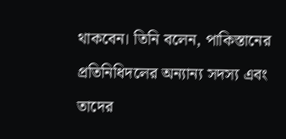থাকবেন। তিনি বলেন, পাকিস্তানের প্রতিনিধিদলের অন্যান্য সদস্য এবং তাদের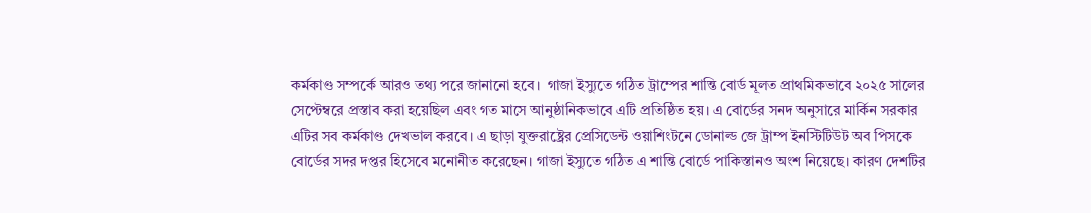কর্মকাণ্ড সম্পর্কে আরও তথ্য পরে জানানো হবে।  গাজা ইস্যুতে গঠিত ট্রাম্পের শান্তি বোর্ড মূলত প্রাথমিকভাবে ২০২৫ সালের সেপ্টেম্বরে প্রস্তাব করা হয়েছিল এবং গত মাসে আনুষ্ঠানিকভাবে এটি প্রতিষ্ঠিত হয়। এ বোর্ডের সনদ অনুসারে মার্কিন সরকার এটির সব কর্মকাণ্ড দেখভাল করবে। এ ছাড়া যুক্তরাষ্ট্রের প্রেসিডেন্ট ওয়াশিংটনে ডোনাল্ড জে ট্রাম্প ইনস্টিটিউট অব পিসকে বোর্ডের সদর দপ্তর হিসেবে মনোনীত করেছেন। গাজা ইস্যুতে গঠিত এ শান্তি বোর্ডে পাকিস্তানও অংশ নিয়েছে। কারণ দেশটির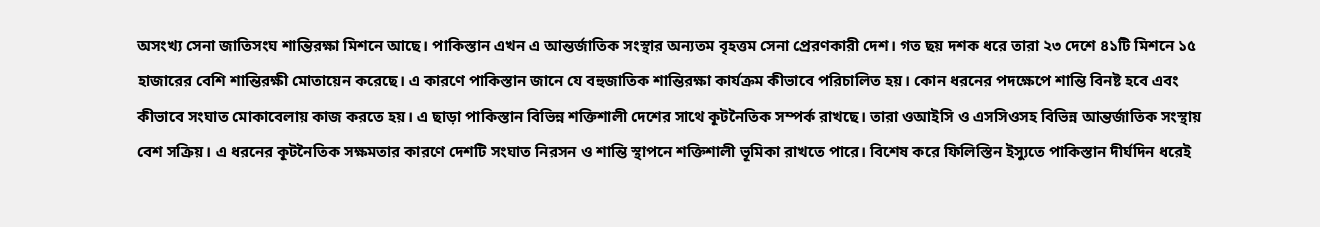অসংখ্য সেনা জাতিসংঘ শান্তিরক্ষা মিশনে আছে। পাকিস্তান এখন এ আন্তর্জাতিক সংস্থার অন্যতম বৃহত্তম সেনা প্রেরণকারী দেশ। গত ছয় দশক ধরে তারা ২৩ দেশে ৪১টি মিশনে ১৫ হাজারের বেশি শান্তিরক্ষী মোতায়েন করেছে। এ কারণে পাকিস্তান জানে যে বহুজাতিক শান্তিরক্ষা কার্যক্রম কীভাবে পরিচালিত হয়। কোন ধরনের পদক্ষেপে শান্তি বিনষ্ট হবে এবং কীভাবে সংঘাত মোকাবেলায় কাজ করতে হয়। এ ছাড়া পাকিস্তান বিভিন্ন শক্তিশালী দেশের সাথে কূটনৈতিক সম্পর্ক রাখছে। তারা ওআইসি ও এসসিওসহ বিভিন্ন আন্তর্জাতিক সংস্থায় বেশ সক্রিয়। এ ধরনের কূটনৈতিক সক্ষমতার কারণে দেশটি সংঘাত নিরসন ও শান্তি স্থাপনে শক্তিশালী ভূমিকা রাখতে পারে। বিশেষ করে ফিলিস্তিন ইস্যুতে পাকিস্তান দীর্ঘদিন ধরেই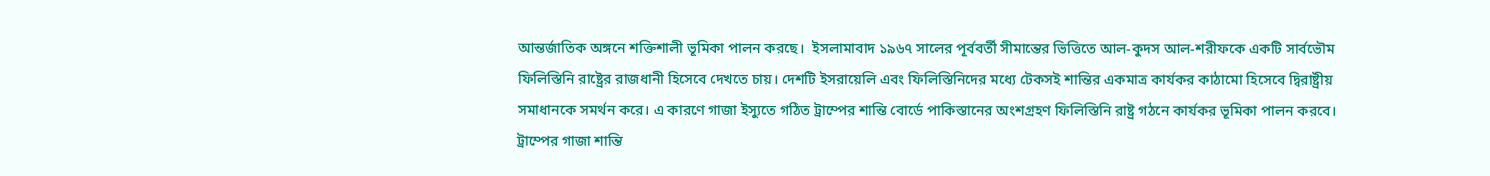আন্তর্জাতিক অঙ্গনে শক্তিশালী ভূমিকা পালন করছে।  ইসলামাবাদ ১৯৬৭ সালের পূর্ববর্তী সীমান্তের ভিত্তিতে আল-কুদস আল-শরীফকে একটি সার্বভৌম ফিলিস্তিনি রাষ্ট্রের রাজধানী হিসেবে দেখতে চায়। দেশটি ইসরায়েলি এবং ফিলিস্তিনিদের মধ্যে টেকসই শান্তির একমাত্র কার্যকর কাঠামো হিসেবে দ্বিরাষ্ট্রীয় সমাধানকে সমর্থন করে। এ কারণে গাজা ইস্যুতে গঠিত ট্রাম্পের শান্তি বোর্ডে পাকিস্তানের অংশগ্রহণ ফিলিস্তিনি রাষ্ট্র গঠনে কার্যকর ভূমিকা পালন করবে।
ট্রাম্পের গাজা শান্তি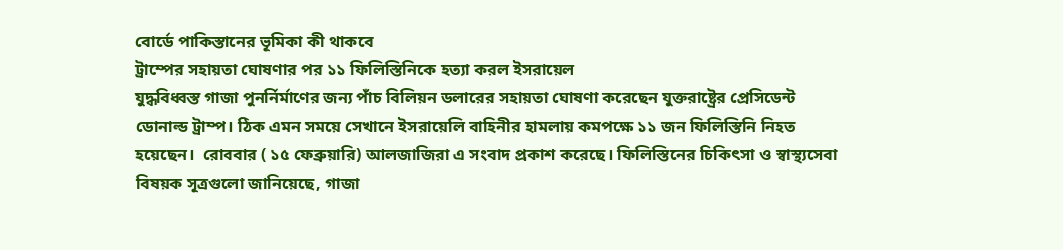বোর্ডে পাকিস্তানের ভূমিকা কী থাকবে
ট্রাম্পের সহায়তা ঘোষণার পর ১১ ফিলিস্তিনিকে হত্যা করল ইসরায়েল
যুদ্ধবিধ্বস্ত গাজা পুনর্নির্মাণের জন্য পাঁচ বিলিয়ন ডলারের সহায়তা ঘোষণা করেছেন যুক্তরাষ্ট্রের প্রেসিডেন্ট ডোনাল্ড ট্রাম্প। ঠিক এমন সময়ে সেখানে ইসরায়েলি বাহিনীর হামলায় কমপক্ষে ১১ জন ফিলিস্তিনি নিহত হয়েছেন।  রোববার ( ১৫ ফেব্রুয়ারি) আলজাজিরা এ সংবাদ প্রকাশ করেছে। ফিলিস্তিনের চিকিৎসা ও স্বাস্থ্যসেবা বিষয়ক সূত্রগুলো জানিয়েছে, গাজা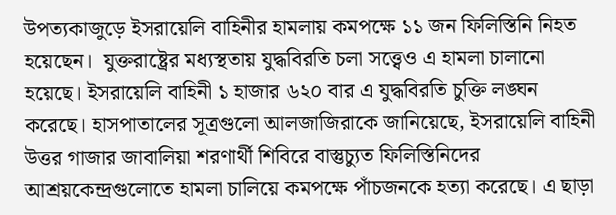উপত্যকাজুড়ে ইসরায়েলি বাহিনীর হামলায় কমপক্ষে ১১ জন ফিলিস্তিনি নিহত হয়েছেন।  যুক্তরাষ্ট্রের মধ্যস্থতায় যুদ্ধবিরতি চলা সত্ত্বেও এ হামলা চালানো হয়েছে। ইসরায়েলি বাহিনী ১ হাজার ৬২০ বার এ যুদ্ধবিরতি চুক্তি লঙ্ঘন করেছে। হাসপাতালের সূত্রগুলো আলজাজিরাকে জানিয়েছে, ইসরায়েলি বাহিনী উত্তর গাজার জাবালিয়া শরণার্থী শিবিরে বাস্তুচ্যুত ফিলিস্তিনিদের আশ্রয়কেন্দ্রগুলোতে হামলা চালিয়ে কমপক্ষে পাঁচজনকে হত্যা করেছে। এ ছাড়া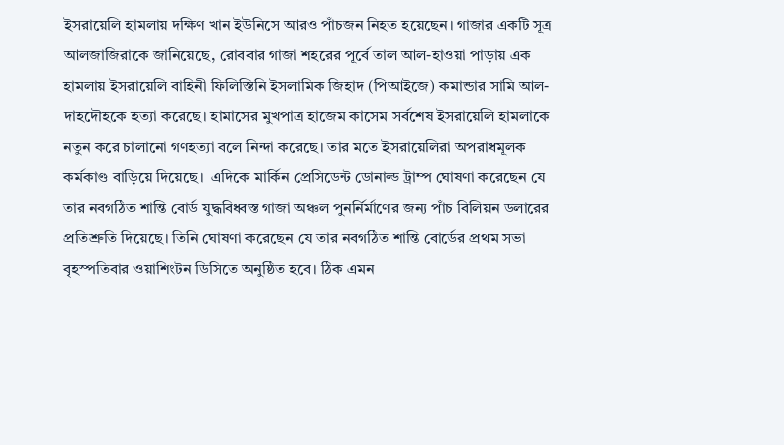ইসরায়েলি হামলায় দক্ষিণ খান ইউনিসে আরও পাঁচজন নিহত হয়েছেন। গাজার একটি সূত্র আলজাজিরাকে জানিয়েছে, রোববার গাজা শহরের পূর্বে তাল আল-হাওয়া পাড়ায় এক হামলায় ইসরায়েলি বাহিনী ফিলিস্তিনি ইসলামিক জিহাদ (পিআইজে) কমান্ডার সামি আল-দাহদৌহকে হত্যা করেছে। হামাসের মুখপাত্র হাজেম কাসেম সর্বশেষ ইসরায়েলি হামলাকে নতুন করে চালানো গণহত্যা বলে নিন্দা করেছে। তার মতে ইসরায়েলিরা অপরাধমূলক কর্মকাণ্ড বাড়িয়ে দিয়েছে।  এদিকে মার্কিন প্রেসিডেন্ট ডোনাল্ড ট্রাম্প ঘোষণা করেছেন যে তার নবগঠিত শান্তি বোর্ড যুদ্ধবিধ্বস্ত গাজা অঞ্চল পুনর্নির্মাণের জন্য পাঁচ বিলিয়ন ডলারের প্রতিশ্রুতি দিয়েছে। তিনি ঘোষণা করেছেন যে তার নবগঠিত শান্তি বোর্ডের প্রথম সভা বৃহস্পতিবার ওয়াশিংটন ডিসিতে অনুষ্ঠিত হবে। ঠিক এমন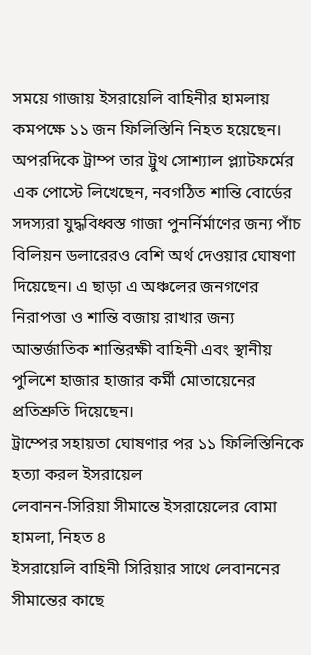সময়ে গাজায় ইসরায়েলি বাহিনীর হামলায় কমপক্ষে ১১ জন ফিলিস্তিনি নিহত হয়েছেন।  অপরদিকে ট্রাম্প তার ট্রুথ সোশ্যাল প্ল্যাটফর্মের এক পোস্টে লিখেছেন, নবগঠিত শান্তি বোর্ডের সদস্যরা যুদ্ধবিধ্বস্ত গাজা পুনর্নির্মাণের জন্য পাঁচ বিলিয়ন ডলারেরও বেশি অর্থ দেওয়ার ঘোষণা দিয়েছেন। এ ছাড়া এ অঞ্চলের জনগণের নিরাপত্তা ও শান্তি বজায় রাখার জন্য আন্তর্জাতিক শান্তিরক্ষী বাহিনী এবং স্থানীয় পুলিশে হাজার হাজার কর্মী মোতায়েনের প্রতিশ্রুতি দিয়েছেন।
ট্রাম্পের সহায়তা ঘোষণার পর ১১ ফিলিস্তিনিকে হত্যা করল ইসরায়েল
লেবানন-সিরিয়া সীমান্তে ইসরায়েলের বোমা হামলা, নিহত ৪
ইসরায়েলি বাহিনী সিরিয়ার সাথে লেবাননের সীমান্তের কাছে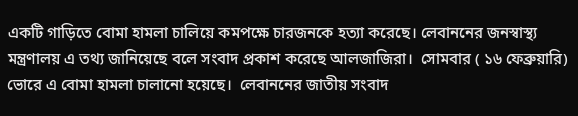একটি গাড়িতে বোমা হামলা চালিয়ে কমপক্ষে চারজনকে হত্যা করেছে। লেবাননের জনস্বাস্থ্য মন্ত্রণালয় এ তথ্য জানিয়েছে বলে সংবাদ প্রকাশ করেছে আলজাজিরা।  সোমবার ( ১৬ ফেব্রুয়ারি) ভোরে এ বোমা হামলা চালানো হয়েছে।  লেবাননের জাতীয় সংবাদ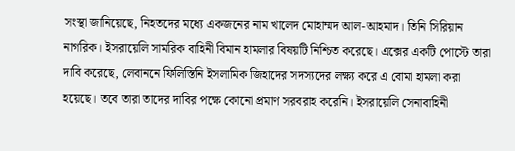সংস্থা জানিয়েছে, নিহতদের মধ্যে একজনের নাম খালেদ মোহাম্মদ আল-আহমাদ। তিনি সিরিয়ান নাগরিক। ইসরায়েলি সামরিক বাহিনী বিমান হামলার বিষয়টি নিশ্চিত করেছে। এক্সের একটি পোস্টে তারা দাবি করেছে, লেবাননে ফিলিস্তিনি ইসলামিক জিহাদের সদস্যদের লক্ষ্য করে এ বোমা হামলা করা হয়েছে। তবে তারা তাদের দাবির পক্ষে কোনো প্রমাণ সরবরাহ করেনি। ইসরায়েলি সেনাবাহিনী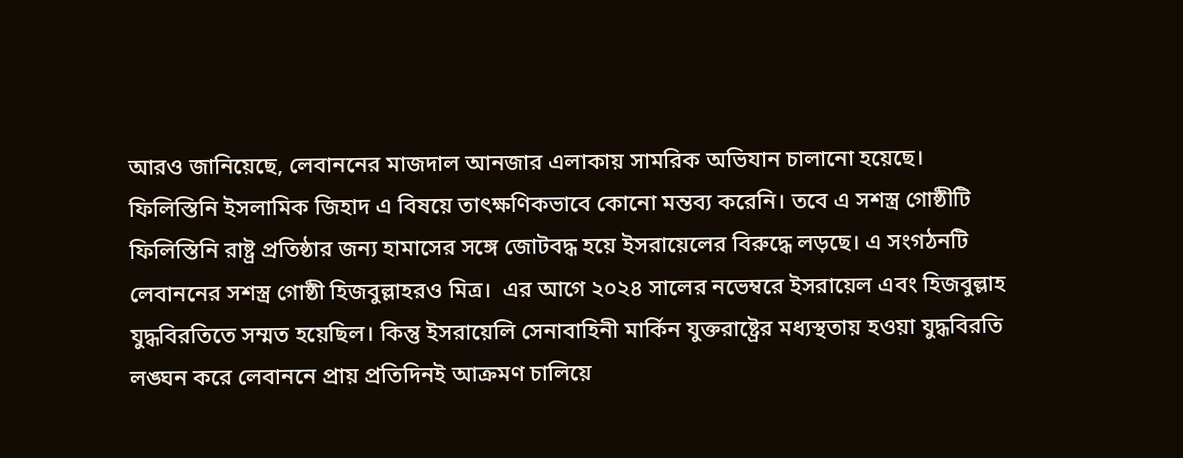আরও জানিয়েছে, লেবাননের মাজদাল আনজার এলাকায় সামরিক অভিযান চালানো হয়েছে। ফিলিস্তিনি ইসলামিক জিহাদ এ বিষয়ে তাৎক্ষণিকভাবে কোনো মন্তব্য করেনি। তবে এ সশস্ত্র গোষ্ঠীটি ফিলিস্তিনি রাষ্ট্র প্রতিষ্ঠার জন্য হামাসের সঙ্গে জোটবদ্ধ হয়ে ইসরায়েলের বিরুদ্ধে লড়ছে। এ সংগঠনটি লেবাননের সশস্ত্র গোষ্ঠী হিজবুল্লাহরও মিত্র।  এর আগে ২০২৪ সালের নভেম্বরে ইসরায়েল এবং হিজবুল্লাহ যুদ্ধবিরতিতে সম্মত হয়েছিল। কিন্তু ইসরায়েলি সেনাবাহিনী মার্কিন যুক্তরাষ্ট্রের মধ্যস্থতায় হওয়া যুদ্ধবিরতি লঙ্ঘন করে লেবাননে প্রায় প্রতিদিনই আক্রমণ চালিয়ে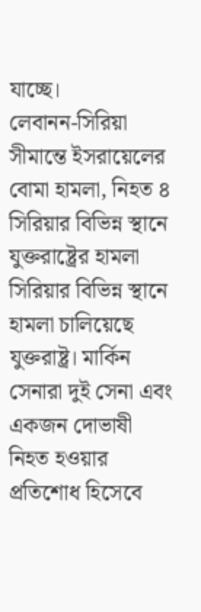যাচ্ছে।
লেবানন-সিরিয়া সীমান্তে ইসরায়েলের বোমা হামলা, নিহত ৪
সিরিয়ার বিভিন্ন স্থানে যুক্তরাষ্ট্রের হামলা
সিরিয়ার বিভিন্ন স্থানে হামলা চালিয়েছে যুক্তরাষ্ট্র। মার্কিন সেনারা দুই সেনা এবং একজন দোভাষী নিহত হওয়ার প্রতিশোধ হিসেবে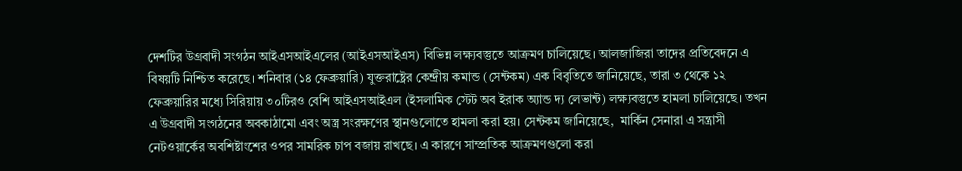দেশটির উগ্রবাদী সংগঠন আইএসআইএলের (আইএসআইএস) বিভিন্ন লক্ষ্যবস্তুতে আক্রমণ চালিয়েছে। আলজাজিরা তাদের প্রতিবেদনে এ বিষয়টি নিশ্চিত করেছে। শনিবার (১৪ ফেব্রুয়ারি) যুক্তরাষ্ট্রের কেন্দ্রীয় কমান্ড (সেন্টকম) এক বিবৃতিতে জানিয়েছে, তারা ৩ থেকে ১২ ফেব্রুয়ারির মধ্যে সিরিয়ায় ৩০টিরও বেশি আইএসআইএল (ইসলামিক স্টেট অব ইরাক অ্যান্ড দ্য লেভান্ট) লক্ষ্যবস্তুতে হামলা চালিয়েছে। তখন এ উগ্রবাদী সংগঠনের অবকাঠামো এবং অস্ত্র সংরক্ষণের স্থানগুলোতে হামলা করা হয়। সেন্টকম জানিয়েছে,  মার্কিন সেনারা এ সন্ত্রাসী নেটওয়ার্কের অবশিষ্টাংশের ওপর সামরিক চাপ বজায় রাখছে। এ কারণে সাম্প্রতিক আক্রমণগুলো করা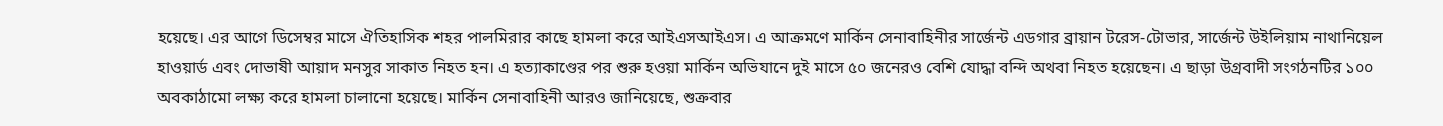হয়েছে। এর আগে ডিসেম্বর মাসে ঐতিহাসিক শহর পালমিরার কাছে হামলা করে আইএসআইএস। এ আক্রমণে মার্কিন সেনাবাহিনীর সার্জেন্ট এডগার ব্রায়ান টরেস-টোভার, সার্জেন্ট উইলিয়াম নাথানিয়েল হাওয়ার্ড এবং দোভাষী আয়াদ মনসুর সাকাত নিহত হন। এ হত্যাকাণ্ডের পর শুরু হওয়া মার্কিন অভিযানে দুই মাসে ৫০ জনেরও বেশি যোদ্ধা বন্দি অথবা নিহত হয়েছেন। এ ছাড়া উগ্রবাদী সংগঠনটির ১০০ অবকাঠামো লক্ষ্য করে হামলা চালানো হয়েছে। মার্কিন সেনাবাহিনী আরও জানিয়েছে, শুক্রবার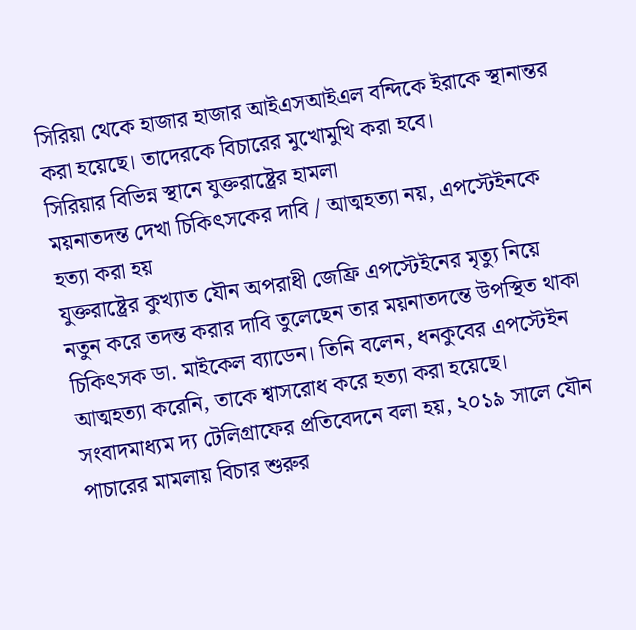সিরিয়া থেকে হাজার হাজার আইএসআইএল বন্দিকে ইরাকে স্থানান্তর করা হয়েছে। তাদেরকে বিচারের মুখোমুখি করা হবে।
সিরিয়ার বিভিন্ন স্থানে যুক্তরাষ্ট্রের হামলা
ময়নাতদন্ত দেখা চিকিৎসকের দাবি / আত্মহত্যা নয়, এপস্টেইনকে হত্যা করা হয়
যুক্তরাষ্ট্রের কুখ্যাত যৌন অপরাধী জেফ্রি এপস্টেইনের মৃত্যু নিয়ে নতুন করে তদন্ত করার দাবি তুলেছেন তার ময়নাতদন্তে উপস্থিত থাকা চিকিৎসক ডা. মাইকেল ব্যাডেন। তিনি বলেন, ধনকুবের এপস্টেইন আত্মহত্যা করেনি, তাকে শ্বাসরোধ করে হত্যা করা হয়েছে। সংবাদমাধ্যম দ্য টেলিগ্রাফের প্রতিবেদনে বলা হয়, ২০১৯ সালে যৌন পাচারের মামলায় বিচার শুরুর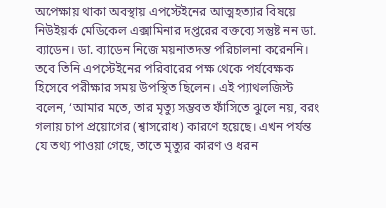অপেক্ষায় থাকা অবস্থায় এপস্টেইনের আত্মহত্যার বিষয়ে নিউইয়র্ক মেডিকেল এক্সামিনার দপ্তরের বক্তব্যে সন্তুষ্ট নন ডা. ব্যাডেন। ডা. ব্যাডেন নিজে ময়নাতদন্ত পরিচালনা করেননি। তবে তিনি এপস্টেইনের পরিবারের পক্ষ থেকে পর্যবেক্ষক হিসেবে পরীক্ষার সময় উপস্থিত ছিলেন। এই প্যাথলজিস্ট বলেন, ‘আমার মতে, তার মৃত্যু সম্ভবত ফাঁসিতে ঝুলে নয়, বরং গলায় চাপ প্রয়োগের (শ্বাসরোধ) কারণে হয়েছে। এখন পর্যন্ত যে তথ্য পাওয়া গেছে, তাতে মৃত্যুর কারণ ও ধরন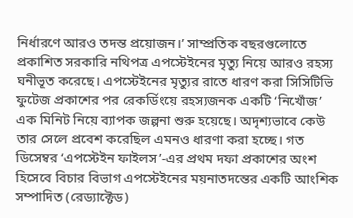নির্ধারণে আরও তদন্ত প্রয়োজন।’ সাম্প্রতিক বছরগুলোতে প্রকাশিত সরকারি নথিপত্র এপস্টেইনের মৃত্যু নিয়ে আরও রহস্য ঘনীভূত করেছে। এপস্টেইনের মৃত্যুর রাতে ধারণ করা সিসিটিভি ফুটেজ প্রকাশের পর রেকর্ডিংয়ে রহস্যজনক একটি ‘নিখোঁজ’ এক মিনিট নিয়ে ব্যাপক জল্পনা শুরু হয়েছে। অদৃশ্যভাবে কেউ তার সেলে প্রবেশ করেছিল এমনও ধারণা করা হচ্ছে। গত ডিসেম্বর ‘এপস্টেইন ফাইলস’-এর প্রথম দফা প্রকাশের অংশ হিসেবে বিচার বিভাগ এপস্টেইনের ময়নাতদন্তের একটি আংশিক সম্পাদিত (রেড্যাক্টেড)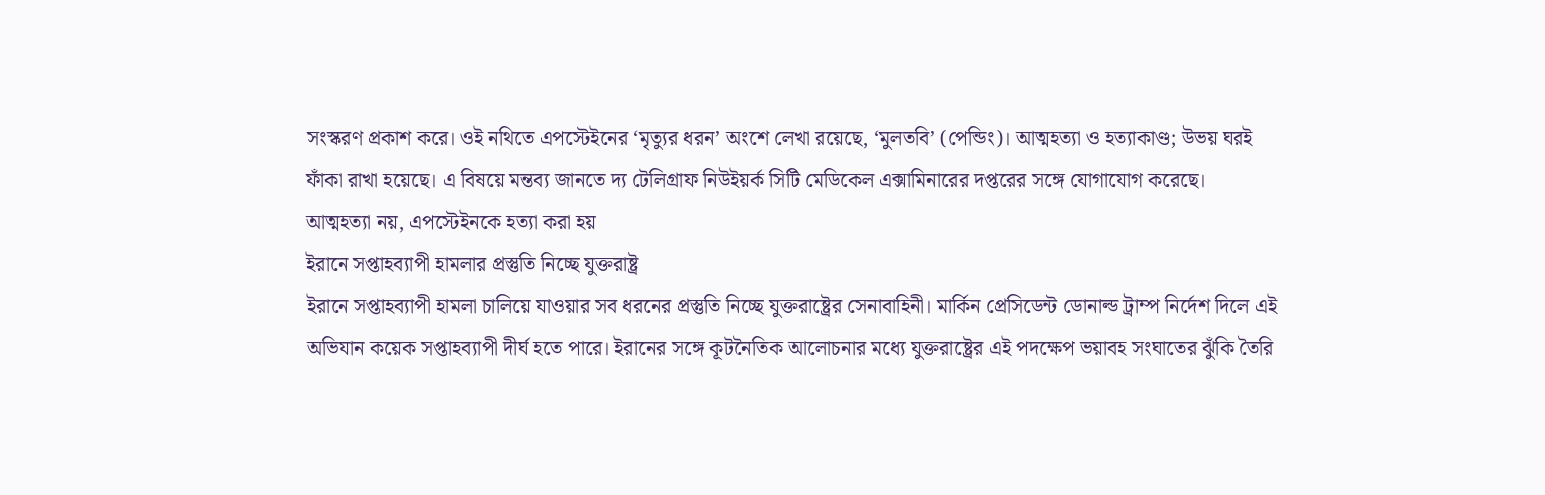সংস্করণ প্রকাশ করে। ওই নথিতে এপস্টেইনের ‘মৃত্যুর ধরন’ অংশে লেখা রয়েছে, ‘মুলতবি’ (পেন্ডিং)। আত্মহত্যা ও হত্যাকাণ্ড; উভয় ঘরই ফাঁকা রাখা হয়েছে। এ বিষয়ে মন্তব্য জানতে দ্য টেলিগ্রাফ নিউইয়র্ক সিটি মেডিকেল এক্সামিনারের দপ্তরের সঙ্গে যোগাযোগ করেছে।
আত্মহত্যা নয়, এপস্টেইনকে হত্যা করা হয়
ইরানে সপ্তাহব্যাপী হামলার প্রস্তুতি নিচ্ছে যুক্তরাষ্ট্র
ইরানে সপ্তাহব্যাপী হামলা চালিয়ে যাওয়ার সব ধরনের প্রস্তুতি নিচ্ছে যুক্তরাষ্ট্রের সেনাবাহিনী। মার্কিন প্রেসিডেন্ট ডোনাল্ড ট্রাম্প নির্দেশ দিলে এই অভিযান কয়েক সপ্তাহব্যাপী দীর্ঘ হতে পারে। ইরানের সঙ্গে কূটনৈতিক আলোচনার মধ্যে যুক্তরাষ্ট্রের এই পদক্ষেপ ভয়াবহ সংঘাতের ঝুঁকি তৈরি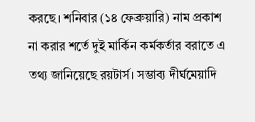করছে। শনিবার (১৪ ফেব্রুয়ারি) নাম প্রকাশ না করার শর্তে দুই মার্কিন কর্মকর্তার বরাতে এ তথ্য জানিয়েছে রয়টার্স। সম্ভাব্য দীর্ঘমেয়াদি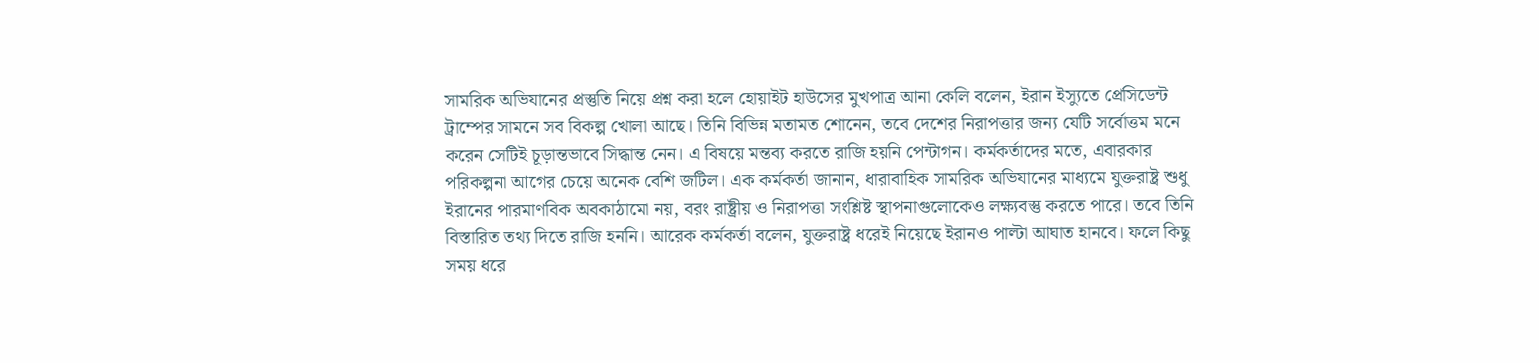সামরিক অভিযানের প্রস্তুতি নিয়ে প্রশ্ন করা হলে হোয়াইট হাউসের মুখপাত্র আনা কেলি বলেন, ইরান ইস্যুতে প্রেসিডেন্ট ট্রাম্পের সামনে সব বিকল্প খোলা আছে। তিনি বিভিন্ন মতামত শোনেন, তবে দেশের নিরাপত্তার জন্য যেটি সর্বোত্তম মনে করেন সেটিই চূড়ান্তভাবে সিদ্ধান্ত নেন। এ বিষয়ে মন্তব্য করতে রাজি হয়নি পেন্টাগন। কর্মকর্তাদের মতে, এবারকার পরিকল্পনা আগের চেয়ে অনেক বেশি জটিল। এক কর্মকর্তা জানান, ধারাবাহিক সামরিক অভিযানের মাধ্যমে যুক্তরাষ্ট্র শুধু ইরানের পারমাণবিক অবকাঠামো নয়, বরং রাষ্ট্রীয় ও নিরাপত্তা সংশ্লিষ্ট স্থাপনাগুলোকেও লক্ষ্যবস্তু করতে পারে। তবে তিনি বিস্তারিত তথ্য দিতে রাজি হননি। আরেক কর্মকর্তা বলেন, যুক্তরাষ্ট্র ধরেই নিয়েছে ইরানও পাল্টা আঘাত হানবে। ফলে কিছু সময় ধরে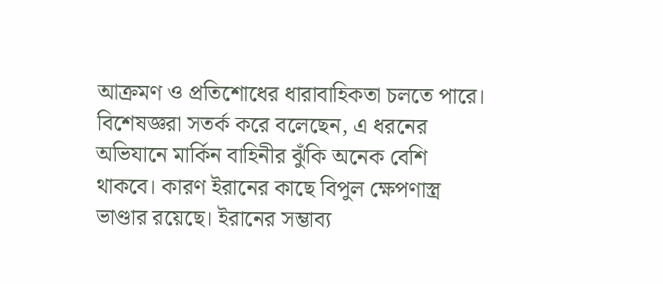আক্রমণ ও প্রতিশোধের ধারাবাহিকতা চলতে পারে। বিশেষজ্ঞরা সতর্ক করে বলেছেন, এ ধরনের অভিযানে মার্কিন বাহিনীর ঝুঁকি অনেক বেশি থাকবে। কারণ ইরানের কাছে বিপুল ক্ষেপণাস্ত্র ভাণ্ডার রয়েছে। ইরানের সম্ভাব্য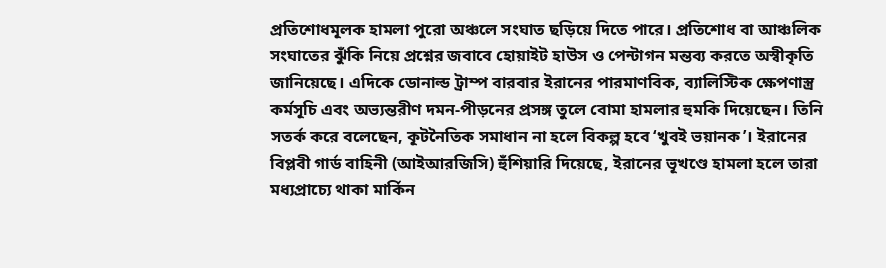প্রতিশোধমূলক হামলা পুরো অঞ্চলে সংঘাত ছড়িয়ে দিতে পারে। প্রতিশোধ বা আঞ্চলিক সংঘাতের ঝুঁকি নিয়ে প্রশ্নের জবাবে হোয়াইট হাউস ও পেন্টাগন মন্তব্য করতে অস্বীকৃতি জানিয়েছে। এদিকে ডোনাল্ড ট্রাম্প বারবার ইরানের পারমাণবিক, ব্যালিস্টিক ক্ষেপণাস্ত্র কর্মসূচি এবং অভ্যন্তরীণ দমন-পীড়নের প্রসঙ্গ তুলে বোমা হামলার হুমকি দিয়েছেন। তিনি সতর্ক করে বলেছেন, কূটনৈতিক সমাধান না হলে বিকল্প হবে ‘খুবই ভয়ানক’। ইরানের বিপ্লবী গার্ড বাহিনী (আইআরজিসি) হুঁশিয়ারি দিয়েছে, ইরানের ভূখণ্ডে হামলা হলে তারা মধ্যপ্রাচ্যে থাকা মার্কিন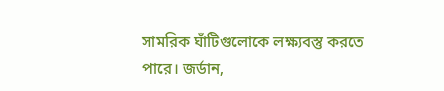সামরিক ঘাঁটিগুলোকে লক্ষ্যবস্তু করতে পারে। জর্ডান,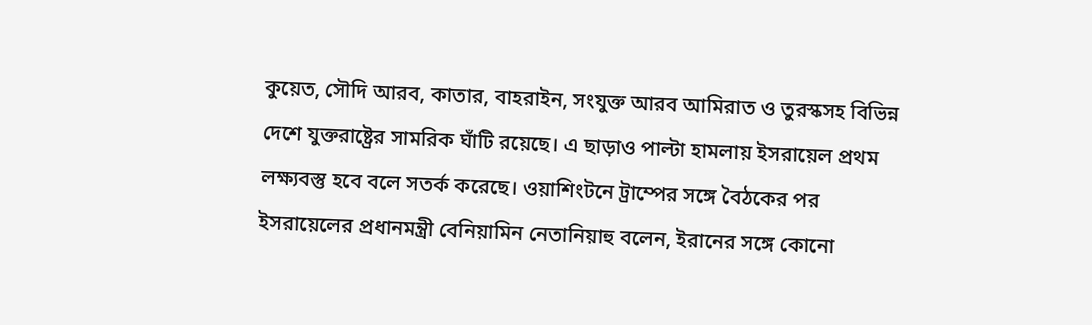কুয়েত, সৌদি আরব, কাতার, বাহরাইন, সংযুক্ত আরব আমিরাত ও তুরস্কসহ বিভিন্ন দেশে যুক্তরাষ্ট্রের সামরিক ঘাঁটি রয়েছে। এ ছাড়াও পাল্টা হামলায় ইসরায়েল প্রথম লক্ষ্যবস্তু হবে বলে সতর্ক করেছে। ওয়াশিংটনে ট্রাম্পের সঙ্গে বৈঠকের পর ইসরায়েলের প্রধানমন্ত্রী বেনিয়ামিন নেতানিয়াহু বলেন, ইরানের সঙ্গে কোনো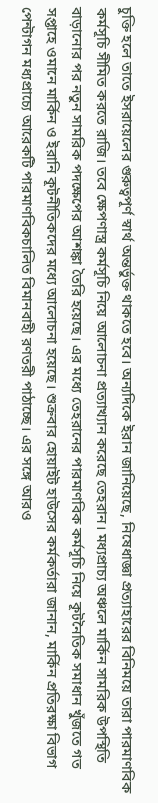চুক্তি হলে তাতে ইসরায়েলের গুরুত্বপূর্ণ স্বার্থ অন্তর্ভুক্ত থাকতে হবে। অন্যদিকে ইরান জানিয়েছে, নিষেধাজ্ঞা প্রত্যাহারের বিনিময়ে তারা পারমাণবিক কর্মসূচি সীমিত করতে রাজি। তবে ক্ষেপণাস্ত্র কর্মসূচি নিয়ে আলোচনা প্রত্যাখ্যান করেছে তেহরান। মধ্যপ্রাচ্য অঞ্চলে মার্কিন সামরিক উপস্থিতি বাড়ানোর পর নতুন সামরিক পদক্ষেপের আশঙ্কা তৈরি হয়েছে। এর মধ্যে তেহরানের পারমাণবিক কর্মসূচি নিয়ে কূটনৈতিক সমাধান খুঁজতে গত সপ্তাহে ওমানে মার্কিন ও ইরানি কূটনীতিকদের মধ্যে আলোচনা হয়েছে। শুক্রবার হোয়াইট হাউসের কর্মকর্তারা জানান, মার্কিন প্রতিরক্ষা বিভাগ পেন্টাগন মধ্যপ্রাচ্যে আরেকটি পারমাণবিকচালিত বিমানবাহী রণতরী পাঠাচ্ছে। এর সঙ্গে আরও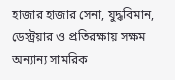হাজার হাজার সেনা, যুদ্ধবিমান, ডেস্ট্রয়ার ও প্রতিরক্ষায় সক্ষম অন্যান্য সামরিক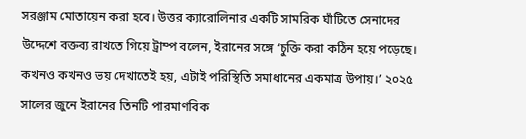সরঞ্জাম মোতায়েন করা হবে। উত্তর ক্যারোলিনার একটি সামরিক ঘাঁটিতে সেনাদের উদ্দেশে বক্তব্য রাখতে গিয়ে ট্রাম্প বলেন, ইরানের সঙ্গে ‘চুক্তি করা কঠিন হয়ে পড়েছে। কখনও কখনও ভয় দেখাতেই হয়, এটাই পরিস্থিতি সমাধানের একমাত্র উপায়।’ ২০২৫ সালের জুনে ইরানের তিনটি পারমাণবিক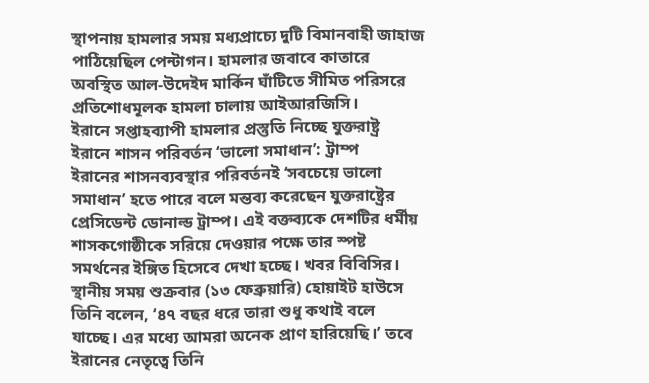স্থাপনায় হামলার সময় মধ্যপ্রাচ্যে দুটি বিমানবাহী জাহাজ পাঠিয়েছিল পেন্টাগন। হামলার জবাবে কাতারে অবস্থিত আল-উদেইদ মার্কিন ঘাঁটিতে সীমিত পরিসরে প্রতিশোধমূলক হামলা চালায় আইআরজিসি।
ইরানে সপ্তাহব্যাপী হামলার প্রস্তুতি নিচ্ছে যুক্তরাষ্ট্র
ইরানে শাসন পরিবর্তন ‘ভালো সমাধান’: ট্রাম্প
ইরানের শাসনব্যবস্থার পরিবর্তনই ‘সবচেয়ে ভালো সমাধান’ হতে পারে বলে মন্তব্য করেছেন যুক্তরাষ্ট্রের প্রেসিডেন্ট ডোনাল্ড ট্রাম্প। এই বক্তব্যকে দেশটির ধর্মীয় শাসকগোষ্ঠীকে সরিয়ে দেওয়ার পক্ষে তার স্পষ্ট সমর্থনের ইঙ্গিত হিসেবে দেখা হচ্ছে। খবর বিবিসির। স্থানীয় সময় শুক্রবার (১৩ ফেব্রুয়ারি) হোয়াইট হাউসে তিনি বলেন, ‘৪৭ বছর ধরে তারা শুধু কথাই বলে যাচ্ছে। এর মধ্যে আমরা অনেক প্রাণ হারিয়েছি।’ তবে ইরানের নেতৃত্বে তিনি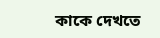কাকে দেখতে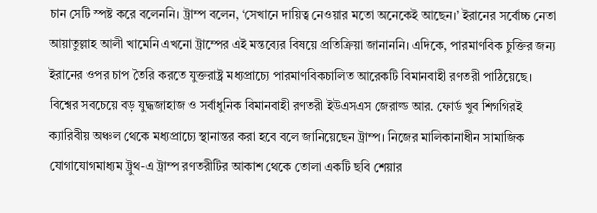চান সেটি স্পষ্ট করে বলেননি। ট্রাম্প বলেন, ‘সেখানে দায়িত্ব নেওয়ার মতো অনেকেই আছেন।’ ইরানের সর্বোচ্চ নেতা আয়াতুল্লাহ আলী খামেনি এখনো ট্রাম্পের এই মন্তব্যের বিষয়ে প্রতিক্রিয়া জানাননি। এদিকে, পারমাণবিক চুক্তির জন্য ইরানের ওপর চাপ তৈরি করতে যুক্তরাষ্ট্র মধ্যপ্রাচ্যে পারমাণবিকচালিত আরেকটি বিমানবাহী রণতরী পাঠিয়েছে। বিশ্বের সবচেয়ে বড় যুদ্ধজাহাজ ও সর্বাধুনিক বিমানবাহী রণতরী ইউএসএস জেরাল্ড আর. ফোর্ড খুব শিগগিরই ক্যারিবীয় অঞ্চল থেকে মধ্যপ্রাচ্যে স্থানান্তর করা হবে বলে জানিয়েছেন ট্রাম্প। নিজের মালিকানাধীন সামাজিক যোগাযোগমাধ্যম ট্রুথ-এ ট্রাম্প রণতরীটির আকাশ থেকে তোলা একটি ছবি শেয়ার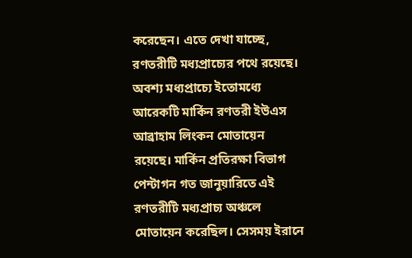করেছেন। এতে দেখা যাচ্ছে, রণতরীটি মধ্যপ্রাচ্যের পথে রয়েছে। অবশ্য মধ্যপ্রাচ্যে ইতোমধ্যে আরেকটি মার্কিন রণতরী ইউএস আব্রাহাম লিংকন মোতায়েন রয়েছে। মার্কিন প্রতিরক্ষা বিভাগ পেন্টাগন গত জানুয়ারিতে এই রণতরীটি মধ্যপ্রাচ্য অঞ্চলে মোতায়েন করেছিল। সেসময় ইরানে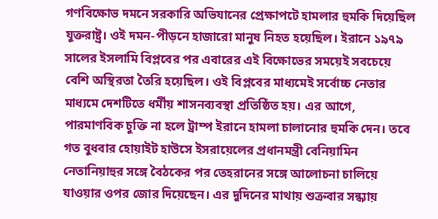গণবিক্ষোভ দমনে সরকারি অভিযানের প্রেক্ষাপটে হামলার হুমকি দিয়েছিল যুক্তরাষ্ট্র। ওই দমন-পীড়নে হাজারো মানুষ নিহত হয়েছিল। ইরানে ১৯৭৯ সালের ইসলামি বিপ্লবের পর এবারের এই বিক্ষোভের সময়েই সবচেয়ে বেশি অস্থিরতা তৈরি হয়েছিল। ওই বিপ্লবের মাধ্যমেই সর্বোচ্চ নেতার মাধ্যমে দেশটিতে ধর্মীয় শাসনব্যবস্থা প্রতিষ্ঠিত হয়। এর আগে, পারমাণবিক চুক্তি না হলে ট্রাম্প ইরানে হামলা চালানোর হুমকি দেন। তবে গত বুধবার হোয়াইট হাউসে ইসরায়েলের প্রধানমন্ত্রী বেনিয়ামিন নেতানিয়াহুর সঙ্গে বৈঠকের পর তেহরানের সঙ্গে আলোচনা চালিয়ে যাওয়ার ওপর জোর দিয়েছেন। এর দুদিনের মাথায় শুক্রবার সন্ধ্যায়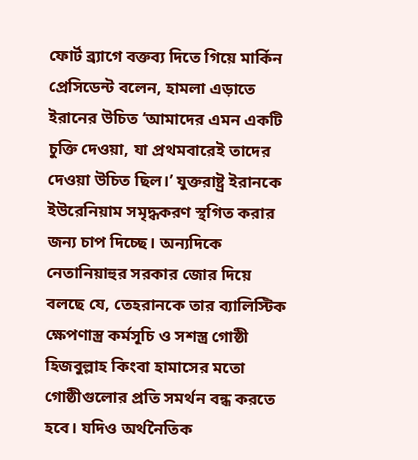ফোর্ট ব্র্যাগে বক্তব্য দিতে গিয়ে মার্কিন প্রেসিডেন্ট বলেন, হামলা এড়াতে ইরানের উচিত ‘আমাদের এমন একটি চুক্তি দেওয়া, যা প্রথমবারেই তাদের দেওয়া উচিত ছিল।’ যুক্তরাষ্ট্র ইরানকে ইউরেনিয়াম সমৃদ্ধকরণ স্থগিত করার জন্য চাপ দিচ্ছে। অন্যদিকে নেতানিয়াহুর সরকার জোর দিয়ে বলছে যে, তেহরানকে তার ব্যালিস্টিক ক্ষেপণাস্ত্র কর্মসূচি ও সশস্ত্র গোষ্ঠী হিজবুল্লাহ কিংবা হামাসের মতো গোষ্ঠীগুলোর প্রতি সমর্থন বন্ধ করতে হবে। যদিও অর্থনৈতিক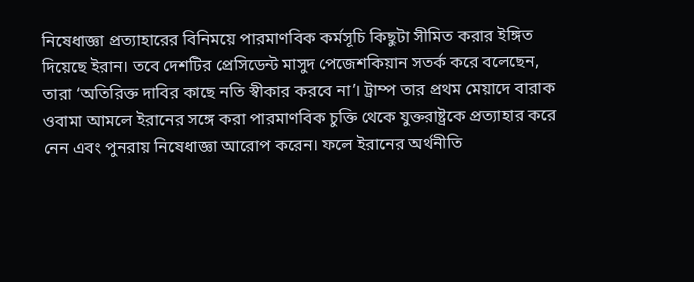নিষেধাজ্ঞা প্রত্যাহারের বিনিময়ে পারমাণবিক কর্মসূচি কিছুটা সীমিত করার ইঙ্গিত দিয়েছে ইরান। তবে দেশটির প্রেসিডেন্ট মাসুদ পেজেশকিয়ান সতর্ক করে বলেছেন, তারা ‘অতিরিক্ত দাবির কাছে নতি স্বীকার করবে না’। ট্রাম্প তার প্রথম মেয়াদে বারাক ওবামা আমলে ইরানের সঙ্গে করা পারমাণবিক চুক্তি থেকে যুক্তরাষ্ট্রকে প্রত্যাহার করে নেন এবং পুনরায় নিষেধাজ্ঞা আরোপ করেন। ফলে ইরানের অর্থনীতি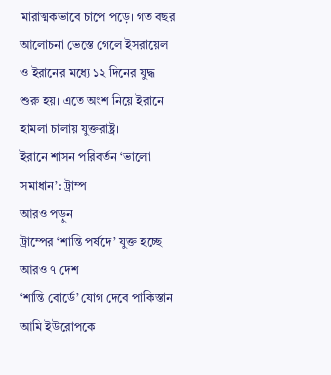মারাত্মকভাবে চাপে পড়ে। গত বছর আলোচনা ভেস্তে গেলে ইসরায়েল ও ইরানের মধ্যে ১২ দিনের যুদ্ধ শুরু হয়। এতে অংশ নিয়ে ইরানে হামলা চালায় যুক্তরাষ্ট্র।
ইরানে শাসন পরিবর্তন ‘ভালো সমাধান’: ট্রাম্প
আরও পড়ুন
ট্রাম্পের ‘শান্তি পর্ষদে’ যুক্ত হচ্ছে আরও ৭ দেশ
‘শান্তি বোর্ডে’ যোগ দেবে পাকিস্তান
আমি ইউরোপকে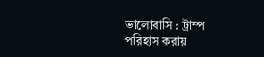ভালোবাসি : ট্রাম্প
পরিহাস করায়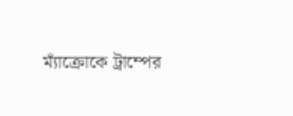ম্যাঁক্রোকে ট্রাম্পের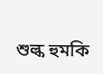শুল্ক হুমকি